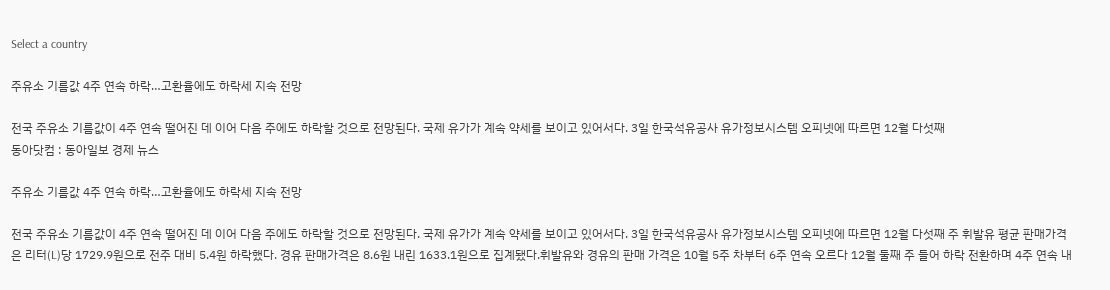Select a country

주유소 기름값 4주 연속 하락…고환율에도 하락세 지속 전망

전국 주유소 기름값이 4주 연속 떨어진 데 이어 다음 주에도 하락할 것으로 전망된다. 국제 유가가 계속 약세를 보이고 있어서다. 3일 한국석유공사 유가정보시스템 오피넷에 따르면 12월 다섯째
동아닷컴 : 동아일보 경제 뉴스

주유소 기름값 4주 연속 하락…고환율에도 하락세 지속 전망

전국 주유소 기름값이 4주 연속 떨어진 데 이어 다음 주에도 하락할 것으로 전망된다. 국제 유가가 계속 약세를 보이고 있어서다. 3일 한국석유공사 유가정보시스템 오피넷에 따르면 12월 다섯째 주 휘발유 평균 판매가격은 리터(L)당 1729.9원으로 전주 대비 5.4원 하락했다. 경유 판매가격은 8.6원 내린 1633.1원으로 집계됐다.휘발유와 경유의 판매 가격은 10월 5주 차부터 6주 연속 오르다 12월 둘째 주 들어 하락 전환하며 4주 연속 내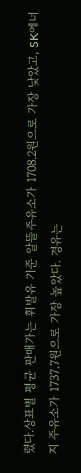렸다.상표별 평균 판매가는 휘발유 기준 알뜰주유소가 1708.2원으로 가장 낮았고, SK에너지 주유소가 1737.7원으로 가장 높았다. 경유는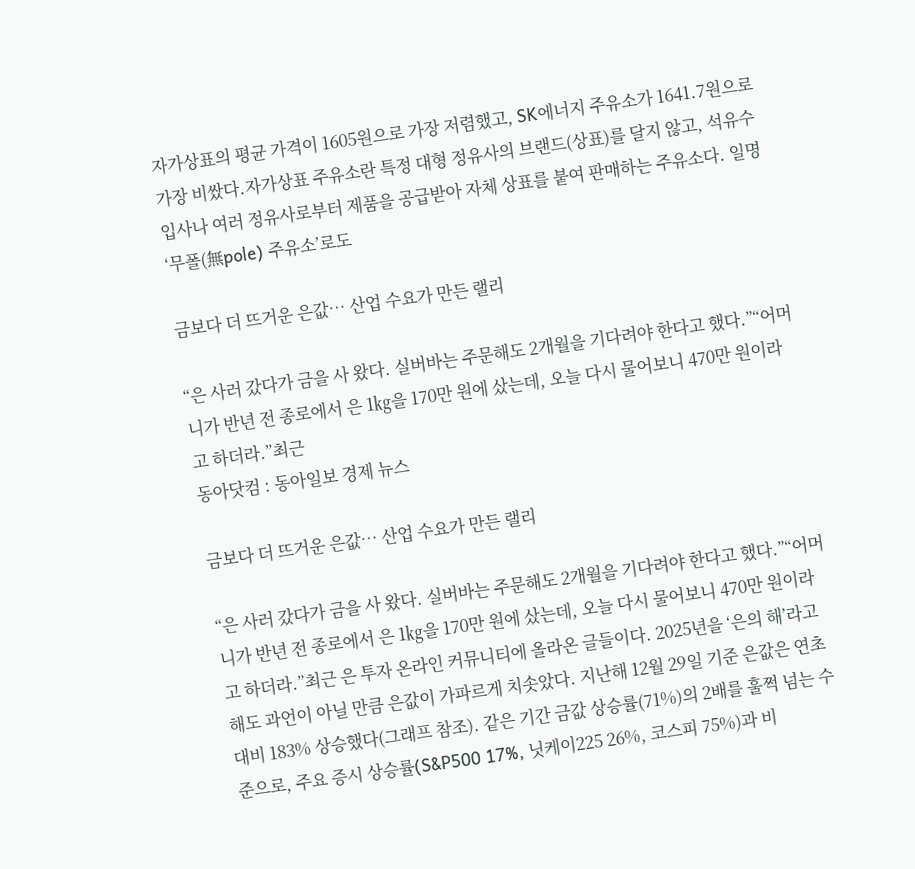자가상표의 평균 가격이 1605원으로 가장 저렴했고, SK에너지 주유소가 1641.7원으로 가장 비쌌다.자가상표 주유소란 특정 대형 정유사의 브랜드(상표)를 달지 않고, 석유수입사나 여러 정유사로부터 제품을 공급받아 자체 상표를 붙여 판매하는 주유소다. 일명 ‘무폴(無pole) 주유소’로도

금보다 더 뜨거운 은값… 산업 수요가 만든 랠리

“은 사러 갔다가 금을 사 왔다. 실버바는 주문해도 2개월을 기다려야 한다고 했다.”“어머니가 반년 전 종로에서 은 1㎏을 170만 원에 샀는데, 오늘 다시 물어보니 470만 원이라고 하더라.”최근
동아닷컴 : 동아일보 경제 뉴스

금보다 더 뜨거운 은값… 산업 수요가 만든 랠리

“은 사러 갔다가 금을 사 왔다. 실버바는 주문해도 2개월을 기다려야 한다고 했다.”“어머니가 반년 전 종로에서 은 1㎏을 170만 원에 샀는데, 오늘 다시 물어보니 470만 원이라고 하더라.”최근 은 투자 온라인 커뮤니티에 올라온 글들이다. 2025년을 ‘은의 해’라고 해도 과언이 아닐 만큼 은값이 가파르게 치솟았다. 지난해 12월 29일 기준 은값은 연초 대비 183% 상승했다(그래프 참조). 같은 기간 금값 상승률(71%)의 2배를 훌쩍 넘는 수준으로, 주요 증시 상승률(S&P500 17%, 닛케이225 26%, 코스피 75%)과 비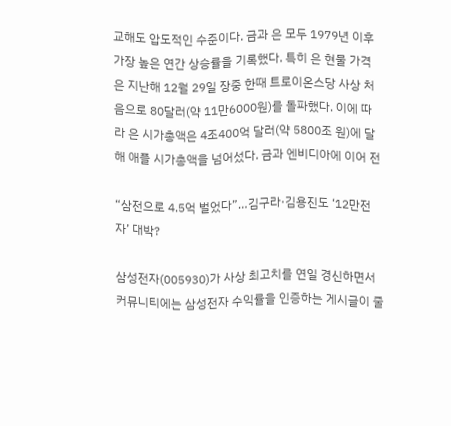교해도 압도적인 수준이다. 금과 은 모두 1979년 이후 가장 높은 연간 상승률을 기록했다. 특히 은 현물 가격은 지난해 12월 29일 장중 한때 트로이온스당 사상 처음으로 80달러(약 11만6000원)를 돌파했다. 이에 따라 은 시가총액은 4조400억 달러(약 5800조 원)에 달해 애플 시가총액을 넘어섰다. 금과 엔비디아에 이어 전

“삼전으로 4.5억 벌었다”…김구라·김용진도 ‘12만전자’ 대박?

삼성전자(005930)가 사상 최고치를 연일 경신하면서 커뮤니티에는 삼성전자 수익률을 인증하는 게시글이 줄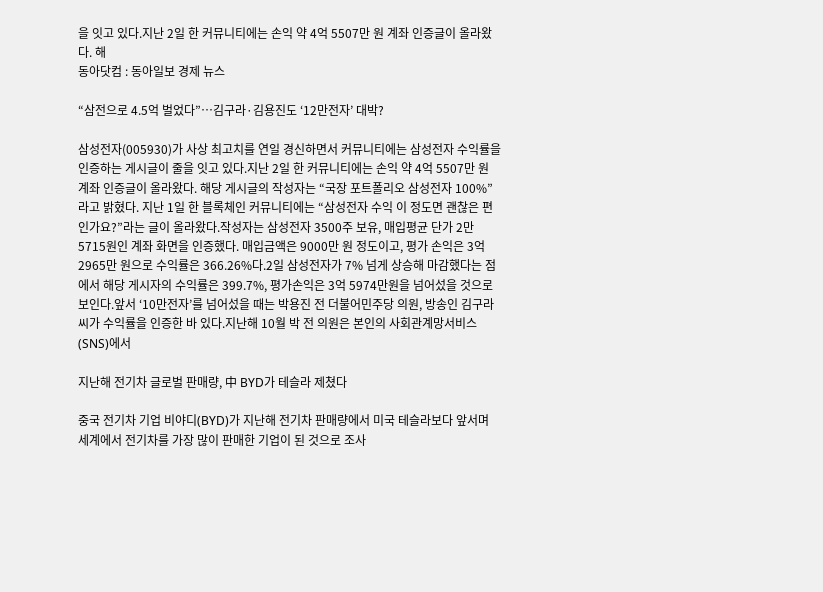을 잇고 있다.지난 2일 한 커뮤니티에는 손익 약 4억 5507만 원 계좌 인증글이 올라왔다. 해
동아닷컴 : 동아일보 경제 뉴스

“삼전으로 4.5억 벌었다”…김구라·김용진도 ‘12만전자’ 대박?

삼성전자(005930)가 사상 최고치를 연일 경신하면서 커뮤니티에는 삼성전자 수익률을 인증하는 게시글이 줄을 잇고 있다.지난 2일 한 커뮤니티에는 손익 약 4억 5507만 원 계좌 인증글이 올라왔다. 해당 게시글의 작성자는 “국장 포트폴리오 삼성전자 100%”라고 밝혔다. 지난 1일 한 블록체인 커뮤니티에는 “삼성전자 수익 이 정도면 괜찮은 편인가요?”라는 글이 올라왔다.작성자는 삼성전자 3500주 보유, 매입평균 단가 2만 5715원인 계좌 화면을 인증했다. 매입금액은 9000만 원 정도이고, 평가 손익은 3억 2965만 원으로 수익률은 366.26%다.2일 삼성전자가 7% 넘게 상승해 마감했다는 점에서 해당 게시자의 수익률은 399.7%, 평가손익은 3억 5974만원을 넘어섰을 것으로 보인다.앞서 ‘10만전자’를 넘어섰을 때는 박용진 전 더불어민주당 의원, 방송인 김구라 씨가 수익률을 인증한 바 있다.지난해 10월 박 전 의원은 본인의 사회관계망서비스(SNS)에서

지난해 전기차 글로벌 판매량, 中 BYD가 테슬라 제쳤다

중국 전기차 기업 비야디(BYD)가 지난해 전기차 판매량에서 미국 테슬라보다 앞서며 세계에서 전기차를 가장 많이 판매한 기업이 된 것으로 조사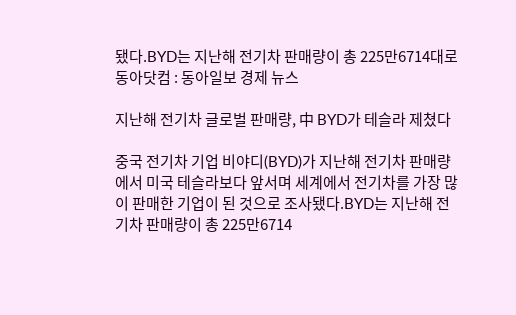됐다.BYD는 지난해 전기차 판매량이 총 225만6714대로
동아닷컴 : 동아일보 경제 뉴스

지난해 전기차 글로벌 판매량, 中 BYD가 테슬라 제쳤다

중국 전기차 기업 비야디(BYD)가 지난해 전기차 판매량에서 미국 테슬라보다 앞서며 세계에서 전기차를 가장 많이 판매한 기업이 된 것으로 조사됐다.BYD는 지난해 전기차 판매량이 총 225만6714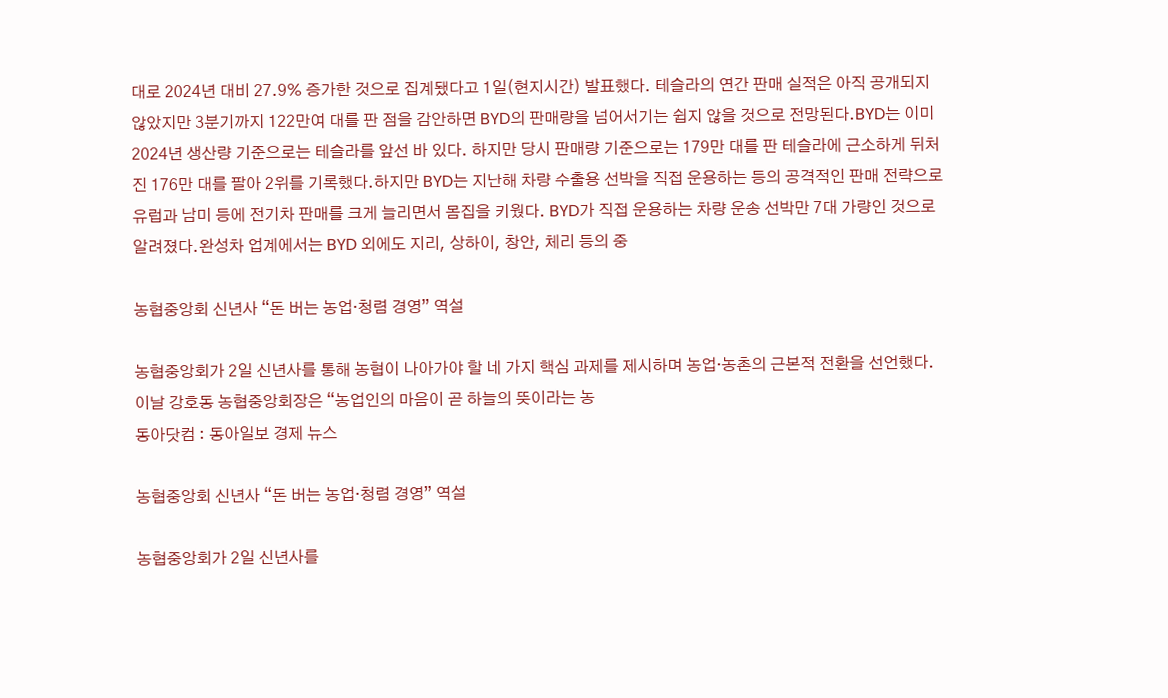대로 2024년 대비 27.9% 증가한 것으로 집계됐다고 1일(현지시간) 발표했다. 테슬라의 연간 판매 실적은 아직 공개되지 않았지만 3분기까지 122만여 대를 판 점을 감안하면 BYD의 판매량을 넘어서기는 쉽지 않을 것으로 전망된다.BYD는 이미 2024년 생산량 기준으로는 테슬라를 앞선 바 있다. 하지만 당시 판매량 기준으로는 179만 대를 판 테슬라에 근소하게 뒤처진 176만 대를 팔아 2위를 기록했다.하지만 BYD는 지난해 차량 수출용 선박을 직접 운용하는 등의 공격적인 판매 전략으로 유럽과 남미 등에 전기차 판매를 크게 늘리면서 몸집을 키웠다. BYD가 직접 운용하는 차량 운송 선박만 7대 가량인 것으로 알려졌다.완성차 업계에서는 BYD 외에도 지리, 상하이, 창안, 체리 등의 중

농협중앙회 신년사 “돈 버는 농업·청렴 경영” 역설

농협중앙회가 2일 신년사를 통해 농협이 나아가야 할 네 가지 핵심 과제를 제시하며 농업·농촌의 근본적 전환을 선언했다. 이날 강호동 농협중앙회장은 “농업인의 마음이 곧 하늘의 뜻이라는 농
동아닷컴 : 동아일보 경제 뉴스

농협중앙회 신년사 “돈 버는 농업·청렴 경영” 역설

농협중앙회가 2일 신년사를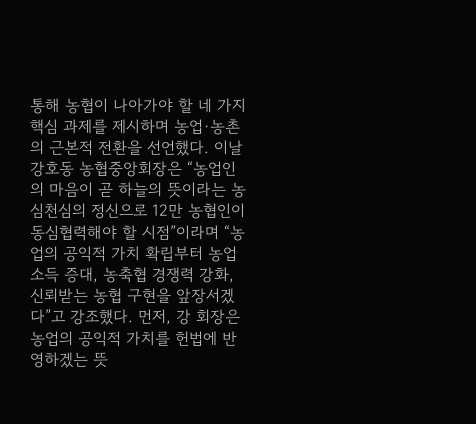통해 농협이 나아가야 할 네 가지 핵심 과제를 제시하며 농업·농촌의 근본적 전환을 선언했다. 이날 강호동 농협중앙회장은 “농업인의 마음이 곧 하늘의 뜻이라는 농심천심의 정신으로 12만 농협인이 동심협력해야 할 시점”이라며 “농업의 공익적 가치 확립부터 농업소득 증대, 농축협 경쟁력 강화, 신뢰받는 농협 구현을 앞장서겠다”고 강조했다. 먼저, 강 회장은 농업의 공익적 가치를 헌법에 반영하겠는 뜻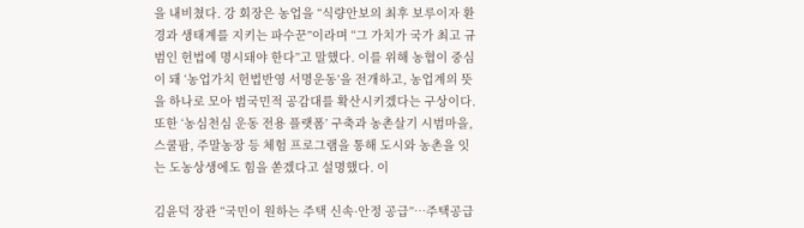을 내비쳤다. 강 회장은 농업을 “식량안보의 최후 보루이자 환경과 생태계를 지키는 파수꾼”이라며 “그 가치가 국가 최고 규범인 헌법에 명시돼야 한다”고 말했다. 이를 위해 농협이 중심이 돼 ‘농업가치 헌법반영 서명운동’을 전개하고, 농업계의 뜻을 하나로 모아 범국민적 공감대를 확산시키겠다는 구상이다. 또한 ‘농심천심 운동 전용 플랫폼’ 구축과 농촌살기 시범마을, 스쿨팜, 주말농장 등 체험 프로그램을 통해 도시와 농촌을 잇는 도농상생에도 힘을 쏟겠다고 설명했다. 이

김윤덕 장관 “국민이 원하는 주택 신속·안정 공급”…주택공급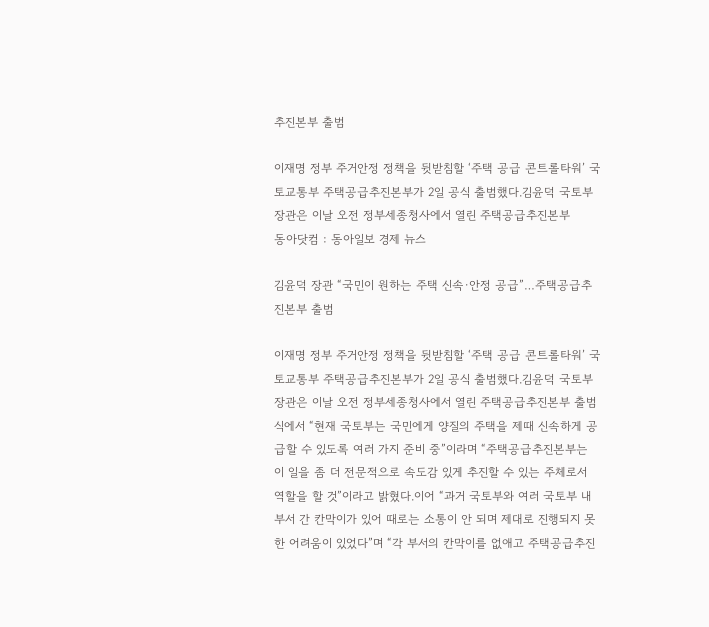추진본부 출범

이재명 정부 주거안정 정책을 뒷받침할 ‘주택 공급 콘트롤타워’ 국토교통부 주택공급추진본부가 2일 공식 출범했다.김윤덕 국토부 장관은 이날 오전 정부세종청사에서 열린 주택공급추진본부
동아닷컴 : 동아일보 경제 뉴스

김윤덕 장관 “국민이 원하는 주택 신속·안정 공급”…주택공급추진본부 출범

이재명 정부 주거안정 정책을 뒷받침할 ‘주택 공급 콘트롤타워’ 국토교통부 주택공급추진본부가 2일 공식 출범했다.김윤덕 국토부 장관은 이날 오전 정부세종청사에서 열린 주택공급추진본부 출범식에서 “현재 국토부는 국민에게 양질의 주택을 제때 신속하게 공급할 수 있도록 여러 가지 준비 중”이라며 “주택공급추진본부는 이 일을 좀 더 전문적으로 속도감 있게 추진할 수 있는 주체로서 역할을 할 것”이라고 밝혔다.이어 “과거 국토부와 여러 국토부 내 부서 간 칸막이가 있어 때로는 소통이 안 되며 제대로 진행되지 못한 어려움이 있었다”며 “각 부서의 칸막이를 없애고 주택공급추진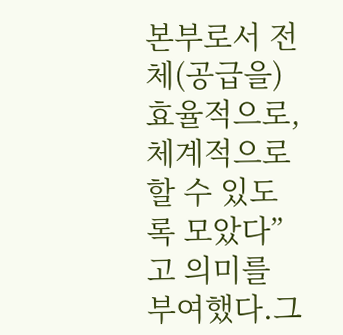본부로서 전체(공급을) 효율적으로, 체계적으로 할 수 있도록 모았다”고 의미를 부여했다.그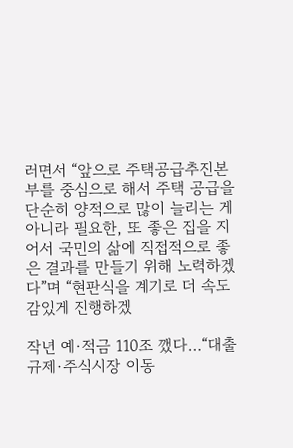러면서 “앞으로 주택공급추진본부를 중심으로 해서 주택 공급을 단순히 양적으로 많이 늘리는 게 아니라 필요한, 또 좋은 집을 지어서 국민의 삶에 직접적으로 좋은 결과를 만들기 위해 노력하겠다”며 “현판식을 계기로 더 속도감있게 진행하겠

작년 예·적금 110조 깼다…“대출 규제·주식시장 이동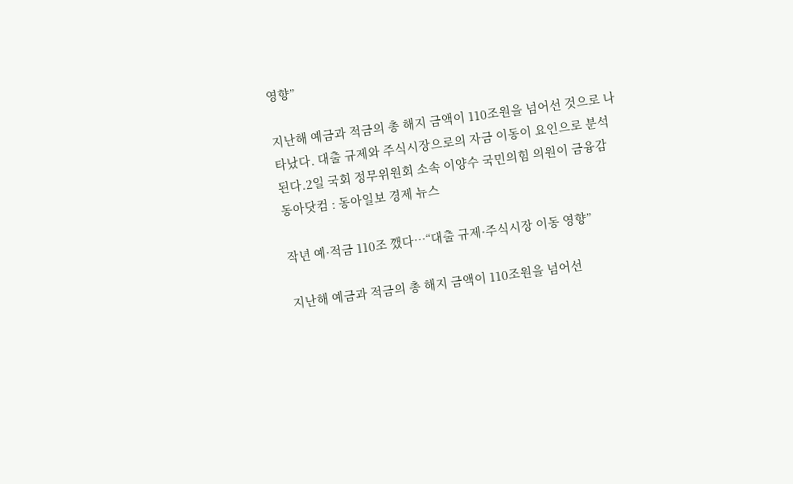영향”

지난해 예금과 적금의 총 해지 금액이 110조원을 넘어선 것으로 나타났다. 대출 규제와 주식시장으로의 자금 이동이 요인으로 분석된다.2일 국회 정무위원회 소속 이양수 국민의힘 의원이 금융감
동아닷컴 : 동아일보 경제 뉴스

작년 예·적금 110조 깼다…“대출 규제·주식시장 이동 영향”

지난해 예금과 적금의 총 해지 금액이 110조원을 넘어선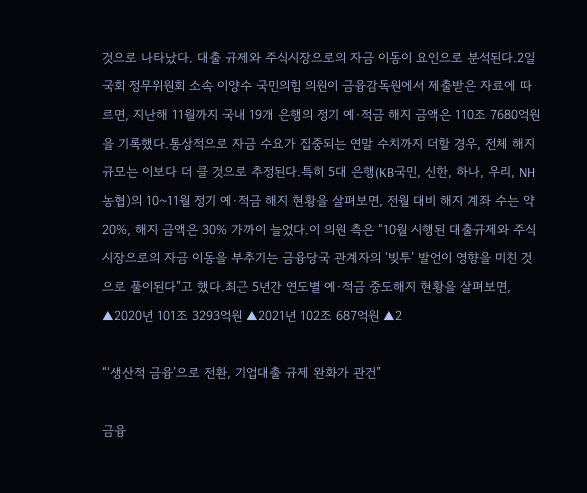것으로 나타났다. 대출 규제와 주식시장으로의 자금 이동이 요인으로 분석된다.2일 국회 정무위원회 소속 이양수 국민의힘 의원이 금융감독원에서 제출받은 자료에 따르면, 지난해 11월까지 국내 19개 은행의 정기 예·적금 해지 금액은 110조 7680억원을 기록했다.통상적으로 자금 수요가 집중되는 연말 수치까지 더할 경우, 전체 해지 규모는 이보다 더 클 것으로 추정된다.특히 5대 은행(KB국민, 신한, 하나, 우리, NH농협)의 10~11월 정기 예·적금 해지 현황을 살펴보면, 전월 대비 해지 계좌 수는 약 20%, 해지 금액은 30% 가까이 늘었다.이 의원 측은 “10월 시행된 대출규제와 주식시장으로의 자금 이동을 부추기는 금융당국 관계자의 ‘빚투’ 발언이 영향을 미친 것으로 풀이된다”고 했다.최근 5년간 연도별 예·적금 중도해지 현황을 살펴보면, ▲2020년 101조 3293억원 ▲2021년 102조 687억원 ▲2

“‘생산적 금융’으로 전환, 기업대출 규제 완화가 관건”

금융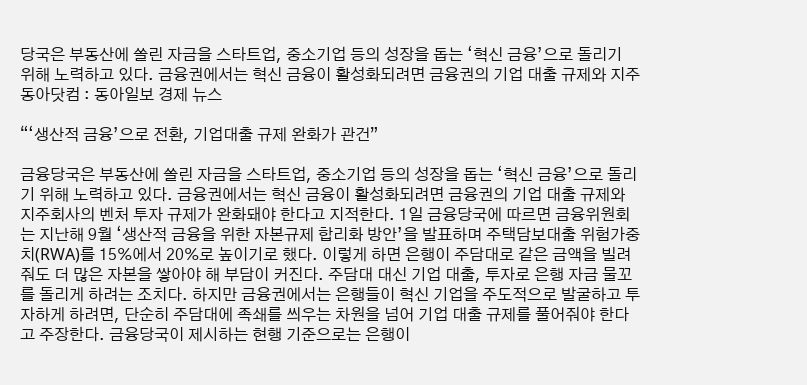당국은 부동산에 쏠린 자금을 스타트업, 중소기업 등의 성장을 돕는 ‘혁신 금융’으로 돌리기 위해 노력하고 있다. 금융권에서는 혁신 금융이 활성화되려면 금융권의 기업 대출 규제와 지주
동아닷컴 : 동아일보 경제 뉴스

“‘생산적 금융’으로 전환, 기업대출 규제 완화가 관건”

금융당국은 부동산에 쏠린 자금을 스타트업, 중소기업 등의 성장을 돕는 ‘혁신 금융’으로 돌리기 위해 노력하고 있다. 금융권에서는 혁신 금융이 활성화되려면 금융권의 기업 대출 규제와 지주회사의 벤처 투자 규제가 완화돼야 한다고 지적한다. 1일 금융당국에 따르면 금융위원회는 지난해 9월 ‘생산적 금융을 위한 자본규제 합리화 방안’을 발표하며 주택담보대출 위험가중치(RWA)를 15%에서 20%로 높이기로 했다. 이렇게 하면 은행이 주담대로 같은 금액을 빌려줘도 더 많은 자본을 쌓아야 해 부담이 커진다. 주담대 대신 기업 대출, 투자로 은행 자금 물꼬를 돌리게 하려는 조치다. 하지만 금융권에서는 은행들이 혁신 기업을 주도적으로 발굴하고 투자하게 하려면, 단순히 주담대에 족쇄를 씌우는 차원을 넘어 기업 대출 규제를 풀어줘야 한다고 주장한다. 금융당국이 제시하는 현행 기준으로는 은행이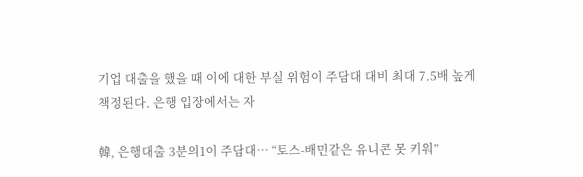기업 대출을 했을 때 이에 대한 부실 위험이 주담대 대비 최대 7.5배 높게 책정된다. 은행 입장에서는 자

韓, 은행대출 3분의1이 주담대… “토스-배민같은 유니콘 못 키워”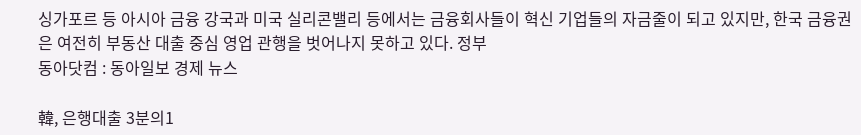싱가포르 등 아시아 금융 강국과 미국 실리콘밸리 등에서는 금융회사들이 혁신 기업들의 자금줄이 되고 있지만, 한국 금융권은 여전히 부동산 대출 중심 영업 관행을 벗어나지 못하고 있다. 정부
동아닷컴 : 동아일보 경제 뉴스

韓, 은행대출 3분의1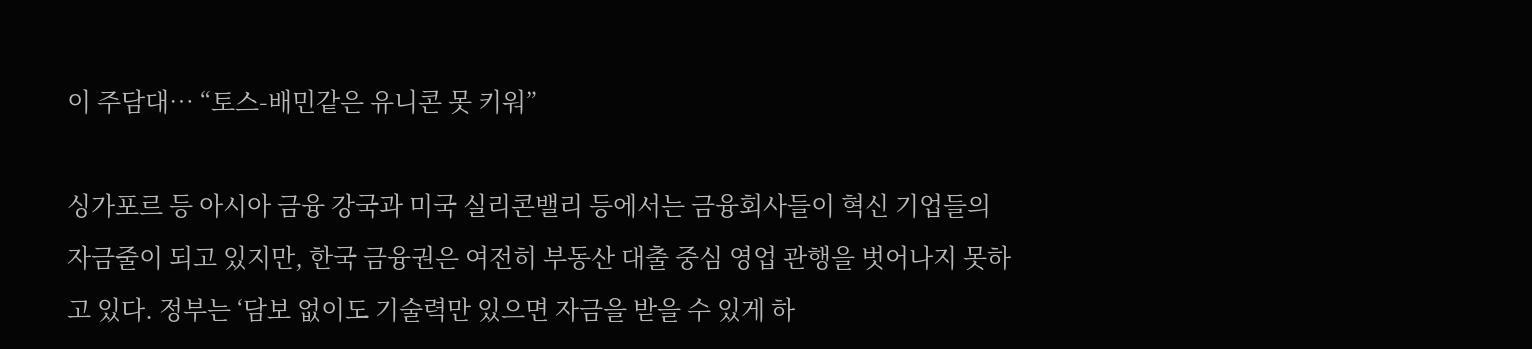이 주담대… “토스-배민같은 유니콘 못 키워”

싱가포르 등 아시아 금융 강국과 미국 실리콘밸리 등에서는 금융회사들이 혁신 기업들의 자금줄이 되고 있지만, 한국 금융권은 여전히 부동산 대출 중심 영업 관행을 벗어나지 못하고 있다. 정부는 ‘담보 없이도 기술력만 있으면 자금을 받을 수 있게 하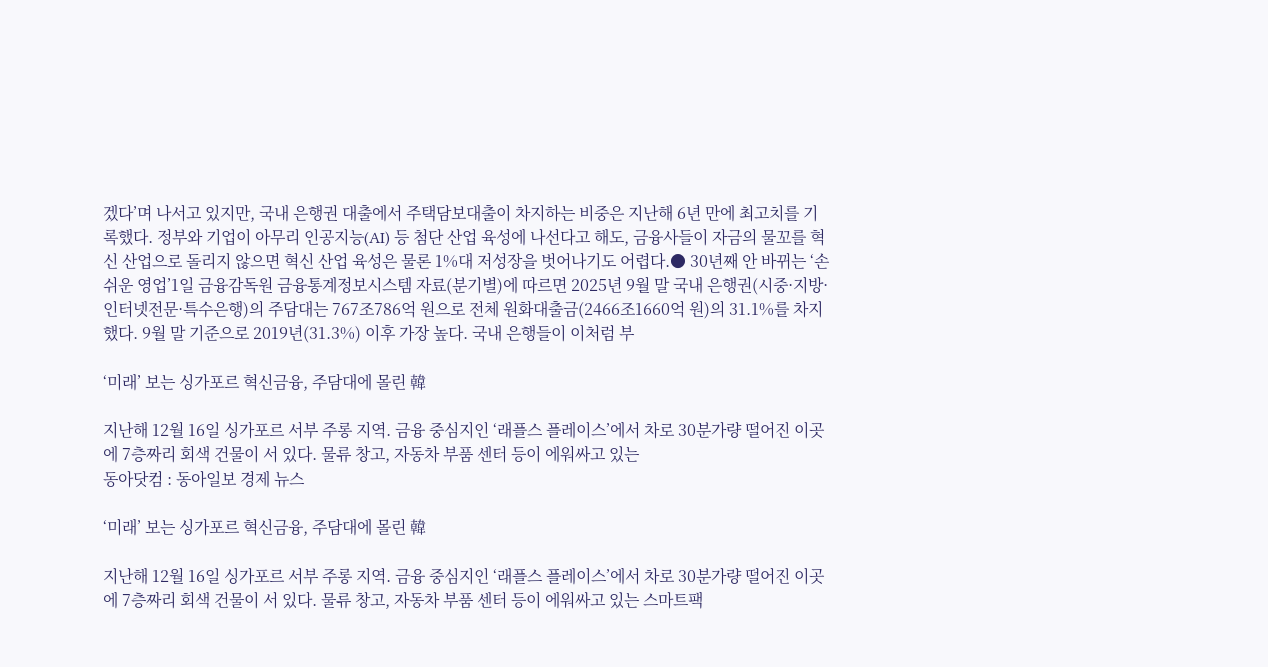겠다’며 나서고 있지만, 국내 은행권 대출에서 주택담보대출이 차지하는 비중은 지난해 6년 만에 최고치를 기록했다. 정부와 기업이 아무리 인공지능(AI) 등 첨단 산업 육성에 나선다고 해도, 금융사들이 자금의 물꼬를 혁신 산업으로 돌리지 않으면 혁신 산업 육성은 물론 1%대 저성장을 벗어나기도 어렵다.● 30년째 안 바뀌는 ‘손 쉬운 영업’1일 금융감독원 금융통계정보시스템 자료(분기별)에 따르면 2025년 9월 말 국내 은행권(시중·지방·인터넷전문·특수은행)의 주담대는 767조786억 원으로 전체 원화대출금(2466조1660억 원)의 31.1%를 차지했다. 9월 말 기준으로 2019년(31.3%) 이후 가장 높다. 국내 은행들이 이처럼 부

‘미래’ 보는 싱가포르 혁신금융, 주담대에 몰린 韓

지난해 12월 16일 싱가포르 서부 주롱 지역. 금융 중심지인 ‘래플스 플레이스’에서 차로 30분가량 떨어진 이곳에 7층짜리 회색 건물이 서 있다. 물류 창고, 자동차 부품 센터 등이 에워싸고 있는
동아닷컴 : 동아일보 경제 뉴스

‘미래’ 보는 싱가포르 혁신금융, 주담대에 몰린 韓

지난해 12월 16일 싱가포르 서부 주롱 지역. 금융 중심지인 ‘래플스 플레이스’에서 차로 30분가량 떨어진 이곳에 7층짜리 회색 건물이 서 있다. 물류 창고, 자동차 부품 센터 등이 에워싸고 있는 스마트팩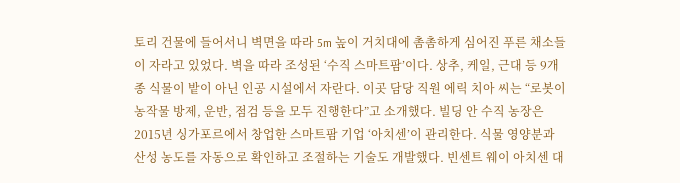토리 건물에 들어서니 벽면을 따라 5m 높이 거치대에 촘촘하게 심어진 푸른 채소들이 자라고 있었다. 벽을 따라 조성된 ‘수직 스마트팜’이다. 상추, 케일, 근대 등 9개 종 식물이 밭이 아닌 인공 시설에서 자란다. 이곳 담당 직원 에릭 치아 씨는 “로봇이 농작물 방제, 운반, 점검 등을 모두 진행한다”고 소개했다. 빌딩 안 수직 농장은 2015년 싱가포르에서 창업한 스마트팜 기업 ‘아치센’이 관리한다. 식물 영양분과 산성 농도를 자동으로 확인하고 조절하는 기술도 개발했다. 빈센트 웨이 아치센 대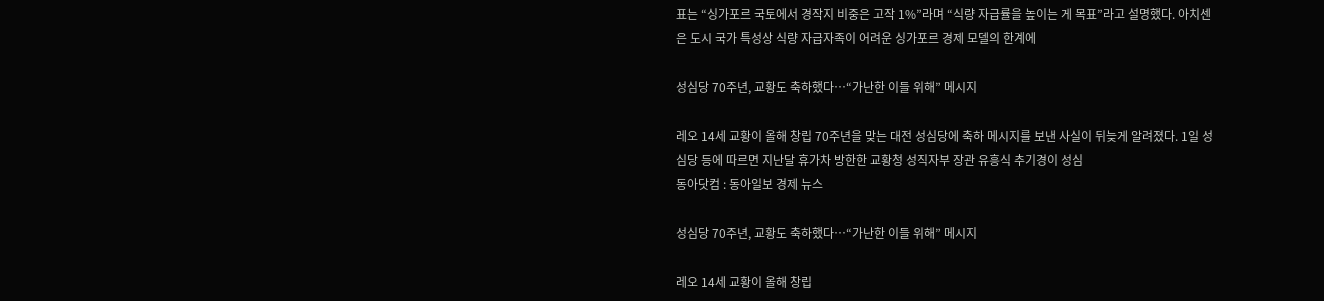표는 “싱가포르 국토에서 경작지 비중은 고작 1%”라며 “식량 자급률을 높이는 게 목표”라고 설명했다. 아치센은 도시 국가 특성상 식량 자급자족이 어려운 싱가포르 경제 모델의 한계에

성심당 70주년, 교황도 축하했다…“가난한 이들 위해” 메시지

레오 14세 교황이 올해 창립 70주년을 맞는 대전 성심당에 축하 메시지를 보낸 사실이 뒤늦게 알려졌다. 1일 성심당 등에 따르면 지난달 휴가차 방한한 교황청 성직자부 장관 유흥식 추기경이 성심
동아닷컴 : 동아일보 경제 뉴스

성심당 70주년, 교황도 축하했다…“가난한 이들 위해” 메시지

레오 14세 교황이 올해 창립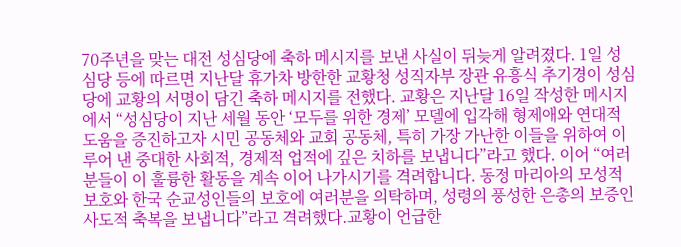70주년을 맞는 대전 성심당에 축하 메시지를 보낸 사실이 뒤늦게 알려졌다. 1일 성심당 등에 따르면 지난달 휴가차 방한한 교황청 성직자부 장관 유흥식 추기경이 성심당에 교황의 서명이 담긴 축하 메시지를 전했다. 교황은 지난달 16일 작성한 메시지에서 “성심당이 지난 세월 동안 ‘모두를 위한 경제’ 모델에 입각해 형제애와 연대적 도움을 증진하고자 시민 공동체와 교회 공동체, 특히 가장 가난한 이들을 위하여 이루어 낸 중대한 사회적, 경제적 업적에 깊은 치하를 보냅니다”라고 했다. 이어 “여러분들이 이 훌륭한 활동을 계속 이어 나가시기를 격려합니다. 동정 마리아의 모성적 보호와 한국 순교성인들의 보호에 여러분을 의탁하며, 성령의 풍성한 은총의 보증인 사도적 축복을 보냅니다”라고 격려했다.교황이 언급한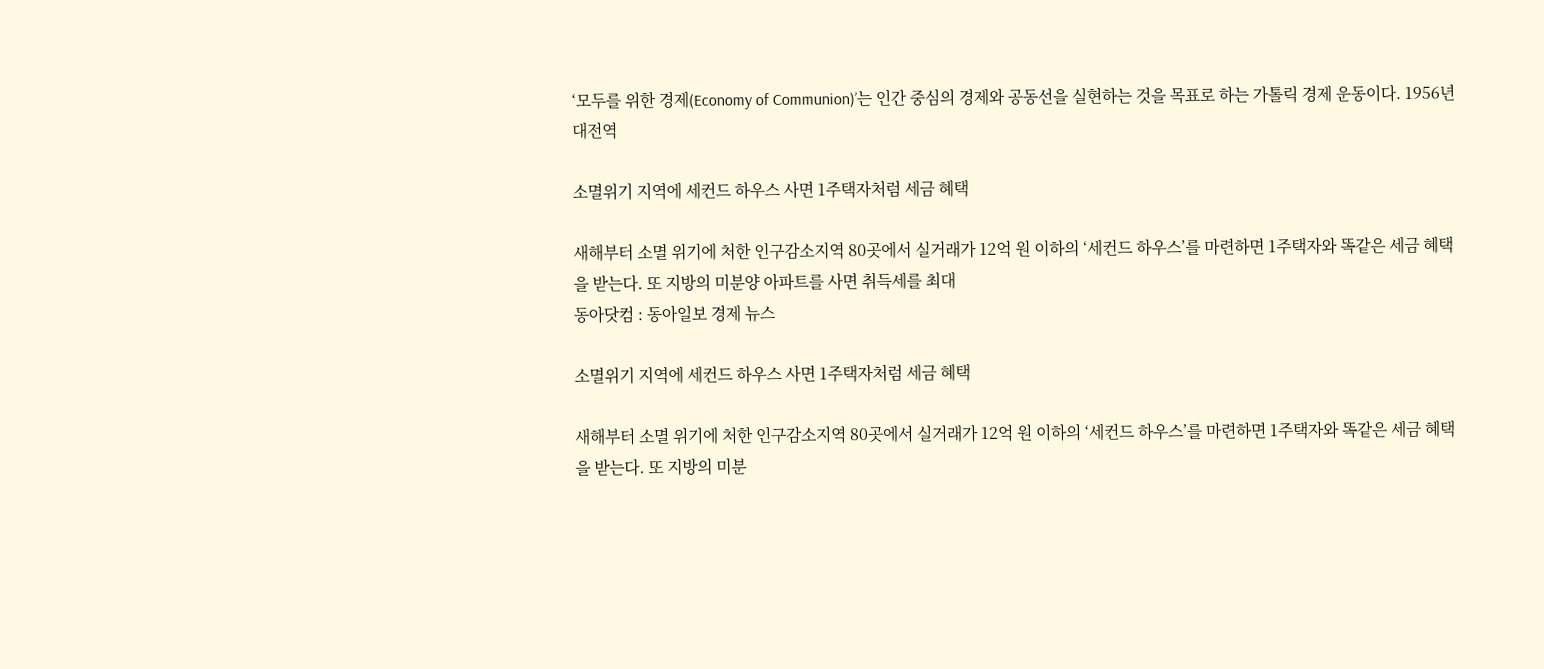‘모두를 위한 경제(Economy of Communion)’는 인간 중심의 경제와 공동선을 실현하는 것을 목표로 하는 가톨릭 경제 운동이다. 1956년 대전역

소멸위기 지역에 세컨드 하우스 사면 1주택자처럼 세금 혜택

새해부터 소멸 위기에 처한 인구감소지역 80곳에서 실거래가 12억 원 이하의 ‘세컨드 하우스’를 마련하면 1주택자와 똑같은 세금 혜택을 받는다. 또 지방의 미분양 아파트를 사면 취득세를 최대
동아닷컴 : 동아일보 경제 뉴스

소멸위기 지역에 세컨드 하우스 사면 1주택자처럼 세금 혜택

새해부터 소멸 위기에 처한 인구감소지역 80곳에서 실거래가 12억 원 이하의 ‘세컨드 하우스’를 마련하면 1주택자와 똑같은 세금 혜택을 받는다. 또 지방의 미분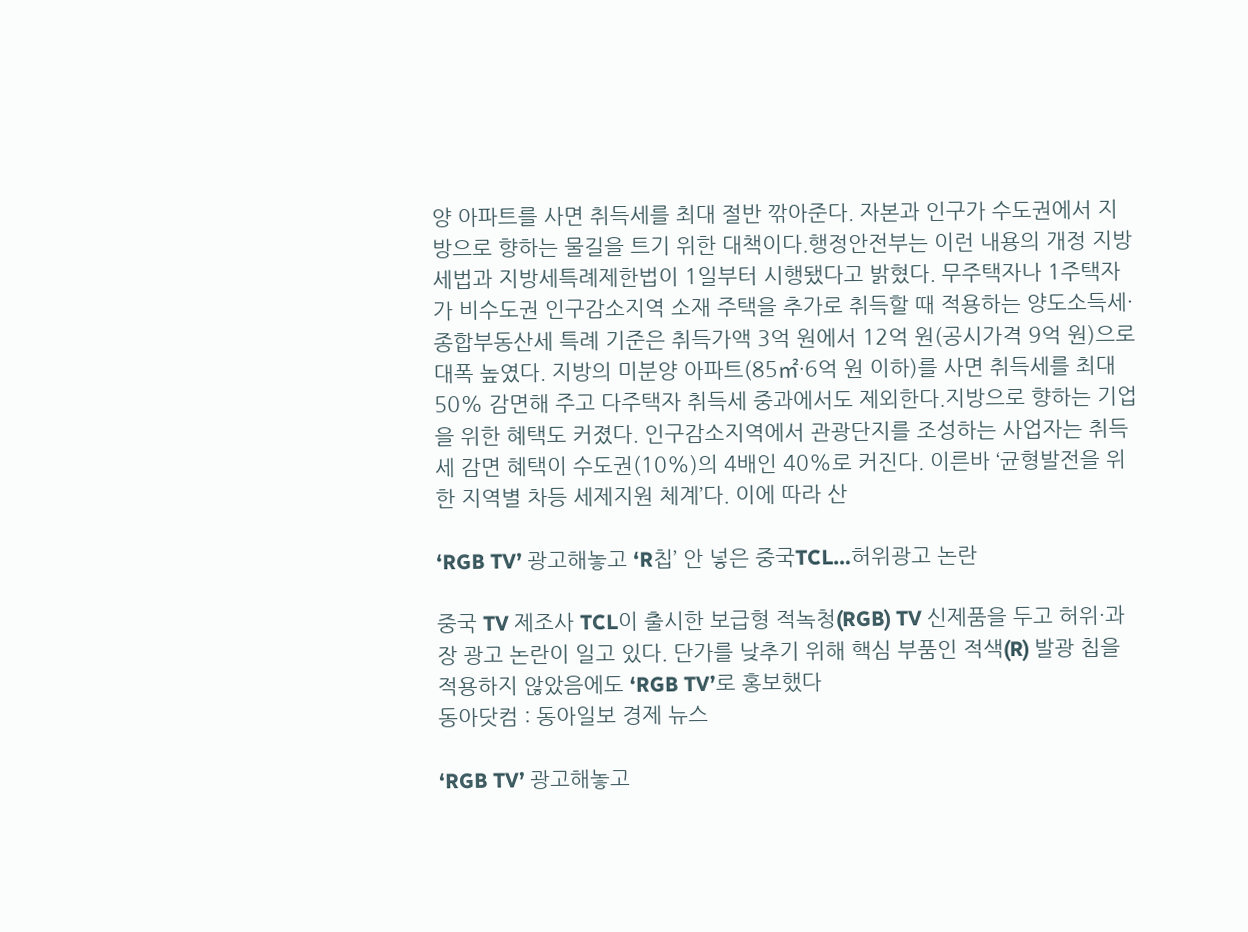양 아파트를 사면 취득세를 최대 절반 깎아준다. 자본과 인구가 수도권에서 지방으로 향하는 물길을 트기 위한 대책이다.행정안전부는 이런 내용의 개정 지방세법과 지방세특례제한법이 1일부터 시행됐다고 밝혔다. 무주택자나 1주택자가 비수도권 인구감소지역 소재 주택을 추가로 취득할 때 적용하는 양도소득세·종합부동산세 특례 기준은 취득가액 3억 원에서 12억 원(공시가격 9억 원)으로 대폭 높였다. 지방의 미분양 아파트(85㎡·6억 원 이하)를 사면 취득세를 최대 50% 감면해 주고 다주택자 취득세 중과에서도 제외한다.지방으로 향하는 기업을 위한 혜택도 커졌다. 인구감소지역에서 관광단지를 조성하는 사업자는 취득세 감면 혜택이 수도권(10%)의 4배인 40%로 커진다. 이른바 ‘균형발전을 위한 지역별 차등 세제지원 체계’다. 이에 따라 산

‘RGB TV’ 광고해놓고 ‘R칩’ 안 넣은 중국TCL…허위광고 논란

중국 TV 제조사 TCL이 출시한 보급형 적녹청(RGB) TV 신제품을 두고 허위·과장 광고 논란이 일고 있다. 단가를 낮추기 위해 핵심 부품인 적색(R) 발광 칩을 적용하지 않았음에도 ‘RGB TV’로 홍보했다
동아닷컴 : 동아일보 경제 뉴스

‘RGB TV’ 광고해놓고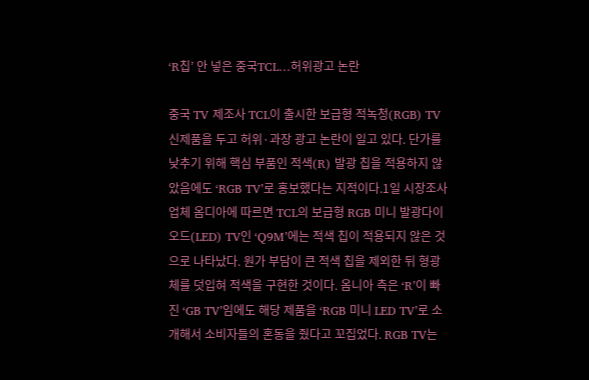‘R칩’ 안 넣은 중국TCL…허위광고 논란

중국 TV 제조사 TCL이 출시한 보급형 적녹청(RGB) TV 신제품을 두고 허위·과장 광고 논란이 일고 있다. 단가를 낮추기 위해 핵심 부품인 적색(R) 발광 칩을 적용하지 않았음에도 ‘RGB TV’로 홍보했다는 지적이다.1일 시장조사업체 옴디아에 따르면 TCL의 보급형 RGB 미니 발광다이오드(LED) TV인 ‘Q9M’에는 적색 칩이 적용되지 않은 것으로 나타났다. 원가 부담이 큰 적색 칩을 제외한 뒤 형광체를 덧입혀 적색을 구현한 것이다. 옴니아 측은 ‘R’이 빠진 ‘GB TV’임에도 해당 제품을 ‘RGB 미니 LED TV’로 소개해서 소비자들의 혼동을 줬다고 꼬집었다. RGB TV는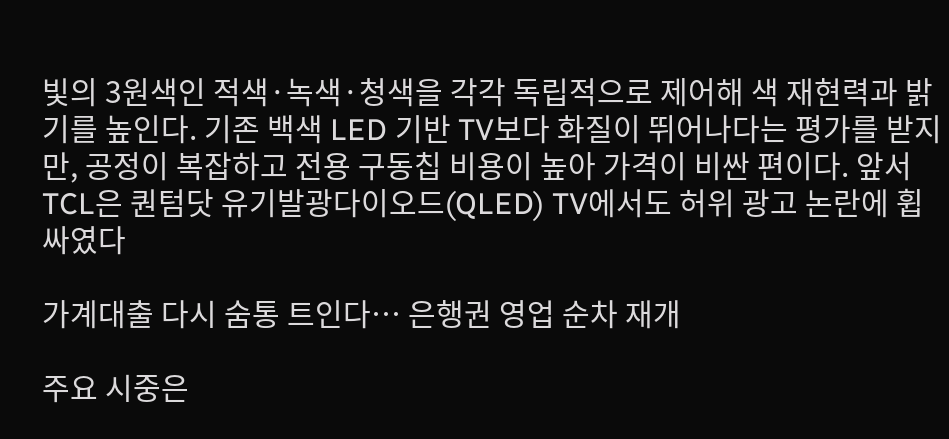빛의 3원색인 적색·녹색·청색을 각각 독립적으로 제어해 색 재현력과 밝기를 높인다. 기존 백색 LED 기반 TV보다 화질이 뛰어나다는 평가를 받지만, 공정이 복잡하고 전용 구동칩 비용이 높아 가격이 비싼 편이다. 앞서 TCL은 퀀텀닷 유기발광다이오드(QLED) TV에서도 허위 광고 논란에 휩싸였다

가계대출 다시 숨통 트인다… 은행권 영업 순차 재개

주요 시중은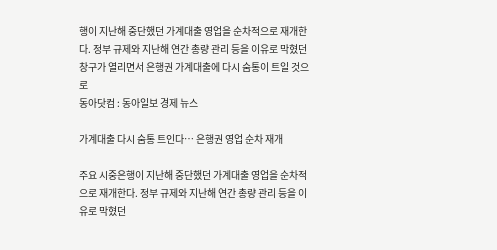행이 지난해 중단했던 가계대출 영업을 순차적으로 재개한다. 정부 규제와 지난해 연간 총량 관리 등을 이유로 막혔던 창구가 열리면서 은행권 가계대출에 다시 숨통이 트일 것으로
동아닷컴 : 동아일보 경제 뉴스

가계대출 다시 숨통 트인다… 은행권 영업 순차 재개

주요 시중은행이 지난해 중단했던 가계대출 영업을 순차적으로 재개한다. 정부 규제와 지난해 연간 총량 관리 등을 이유로 막혔던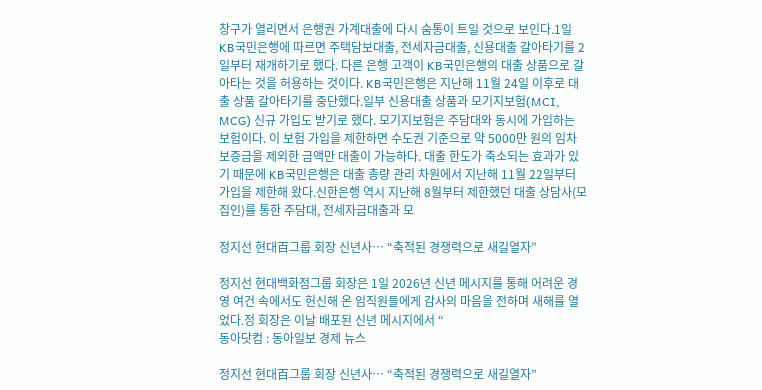창구가 열리면서 은행권 가계대출에 다시 숨통이 트일 것으로 보인다.1일 KB국민은행에 따르면 주택담보대출, 전세자금대출, 신용대출 갈아타기를 2일부터 재개하기로 했다. 다른 은행 고객이 KB국민은행의 대출 상품으로 갈아타는 것을 허용하는 것이다. KB국민은행은 지난해 11월 24일 이후로 대출 상품 갈아타기를 중단했다.일부 신용대출 상품과 모기지보험(MCI, MCG) 신규 가입도 받기로 했다. 모기지보험은 주담대와 동시에 가입하는 보험이다. 이 보험 가입을 제한하면 수도권 기준으로 약 5000만 원의 임차보증금을 제외한 금액만 대출이 가능하다. 대출 한도가 축소되는 효과가 있기 때문에 KB국민은행은 대출 총량 관리 차원에서 지난해 11월 22일부터 가입을 제한해 왔다.신한은행 역시 지난해 8월부터 제한했던 대출 상담사(모집인)를 통한 주담대, 전세자금대출과 모

정지선 현대百그룹 회장 신년사… “축적된 경쟁력으로 새길열자”

정지선 현대백화점그룹 회장은 1일 2026년 신년 메시지를 통해 어려운 경영 여건 속에서도 헌신해 온 임직원들에게 감사의 마음을 전하며 새해를 열었다.정 회장은 이날 배포된 신년 메시지에서 “
동아닷컴 : 동아일보 경제 뉴스

정지선 현대百그룹 회장 신년사… “축적된 경쟁력으로 새길열자”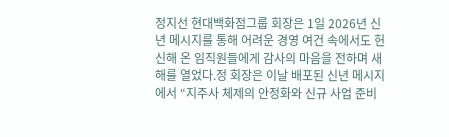정지선 현대백화점그룹 회장은 1일 2026년 신년 메시지를 통해 어려운 경영 여건 속에서도 헌신해 온 임직원들에게 감사의 마음을 전하며 새해를 열었다.정 회장은 이날 배포된 신년 메시지에서 “지주사 체제의 안정화와 신규 사업 준비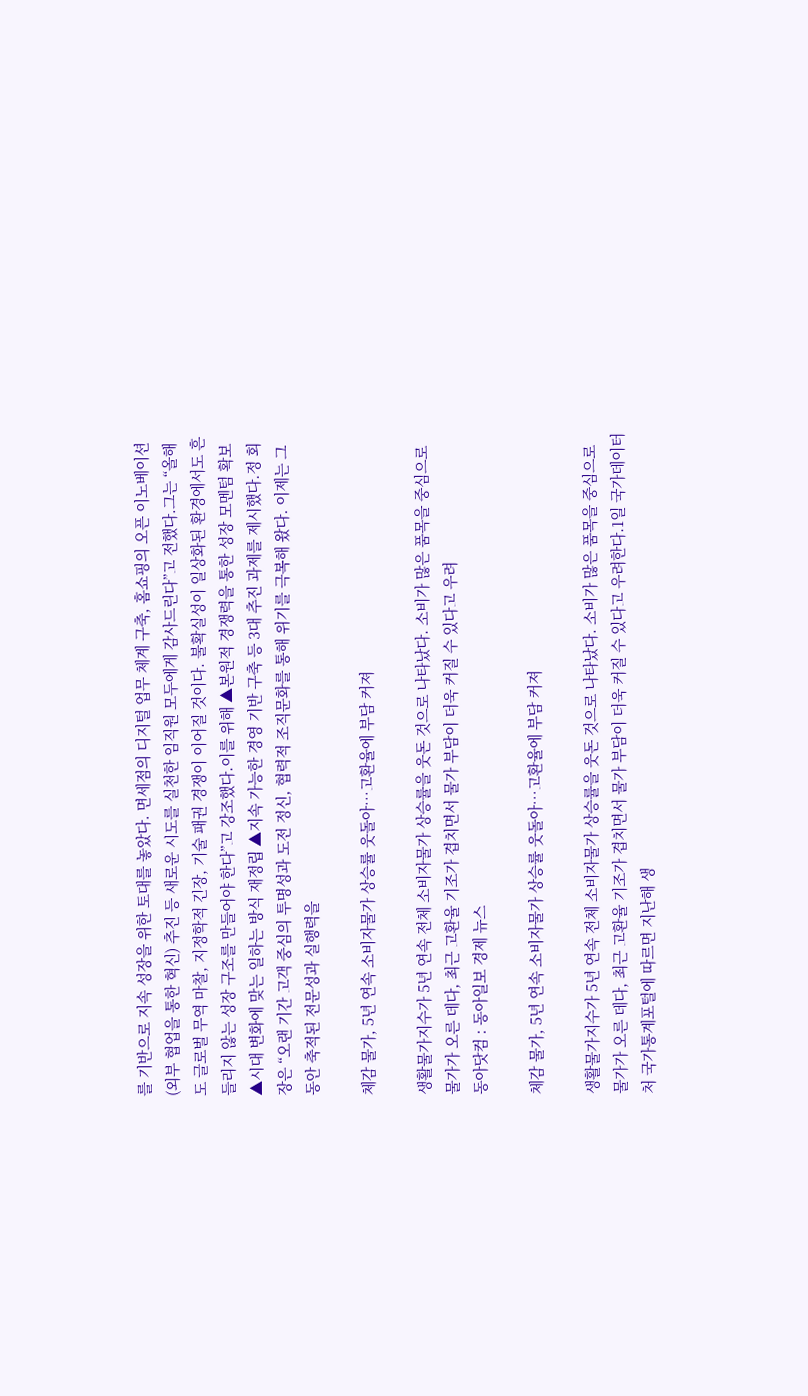를 기반으로 지속 성장을 위한 토대를 놓았다. 면세점의 디지털 업무 체계 구축, 홈쇼핑의 오픈 이노베이션(외부 협업을 통한 혁신) 추진 등 새로운 시도를 실천한 임직원 모두에게 감사드린다”고 전했다.그는 “올해도 글로벌 무역 마찰, 지정학적 긴장, 기술 패권 경쟁이 이어질 것이다. 불확실성이 일상화된 환경에서도 흔들리지 않는 성장 구조를 만들어야 한다”고 강조했다.이를 위해 ▲본원적 경쟁력을 통한 성장 모멘텀 확보 ▲시대 변화에 맞는 일하는 방식 재정립 ▲지속 가능한 경영 기반 구축 등 3대 추진 과제를 제시했다.정 회장은 “오랜 기간 고객 중심의 투명성과 도전 정신, 협력적 조직문화를 통해 위기를 극복해 왔다. 이제는 그동안 축적된 전문성과 실행력을

체감 물가, 5년 연속 소비자물가 상승률 웃돌아…고환율에 부담 커져

생활물가지수가 5년 연속 전체 소비자물가 상승률을 웃돈 것으로 나타났다. 소비가 많은 품목을 중심으로 물가가 오른 데다, 최근 고환율 기조가 겹치면서 물가 부담이 더욱 커질 수 있다고 우려
동아닷컴 : 동아일보 경제 뉴스

체감 물가, 5년 연속 소비자물가 상승률 웃돌아…고환율에 부담 커져

생활물가지수가 5년 연속 전체 소비자물가 상승률을 웃돈 것으로 나타났다. 소비가 많은 품목을 중심으로 물가가 오른 데다, 최근 고환율 기조가 겹치면서 물가 부담이 더욱 커질 수 있다고 우려한다.1일 국가데이터처 국가통계포털에 따르면 지난해 생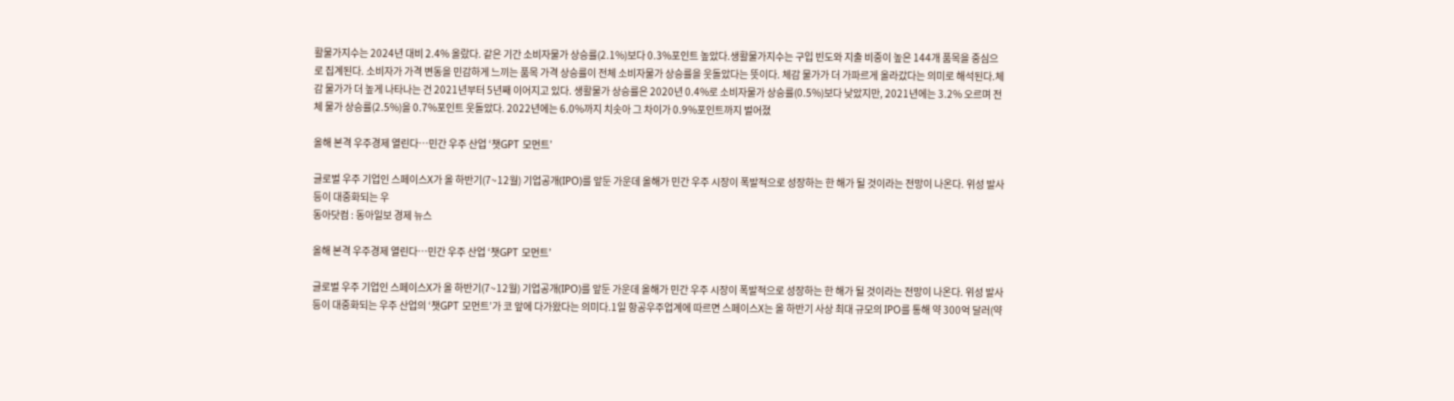활물가지수는 2024년 대비 2.4% 올랐다. 같은 기간 소비자물가 상승률(2.1%)보다 0.3%포인트 높았다.생활물가지수는 구입 빈도와 지출 비중이 높은 144개 품목을 중심으로 집계된다. 소비자가 가격 변동을 민감하게 느끼는 품목 가격 상승률이 전체 소비자물가 상승률을 웃돌았다는 뜻이다. 체감 물가가 더 가파르게 올라갔다는 의미로 해석된다.체감 물가가 더 높게 나타나는 건 2021년부터 5년째 이어지고 있다. 생활물가 상승률은 2020년 0.4%로 소비자물가 상승률(0.5%)보다 낮았지만, 2021년에는 3.2% 오르며 전체 물가 상승률(2.5%)을 0.7%포인트 웃돌았다. 2022년에는 6.0%까지 치솟아 그 차이가 0.9%포인트까지 벌어졌

올해 본격 우주경제 열린다…민간 우주 산업 ‘챗GPT 모먼트’

글로벌 우주 기업인 스페이스X가 올 하반기(7~12월) 기업공개(IPO)를 앞둔 가운데 올해가 민간 우주 시장이 폭발적으로 성장하는 한 해가 될 것이라는 전망이 나온다. 위성 발사 등이 대중화되는 우
동아닷컴 : 동아일보 경제 뉴스

올해 본격 우주경제 열린다…민간 우주 산업 ‘챗GPT 모먼트’

글로벌 우주 기업인 스페이스X가 올 하반기(7~12월) 기업공개(IPO)를 앞둔 가운데 올해가 민간 우주 시장이 폭발적으로 성장하는 한 해가 될 것이라는 전망이 나온다. 위성 발사 등이 대중화되는 우주 산업의 ‘챗GPT 모먼트’가 코 앞에 다가왔다는 의미다.1일 항공우주업계에 따르면 스페이스X는 올 하반기 사상 최대 규모의 IPO를 통해 약 300억 달러(약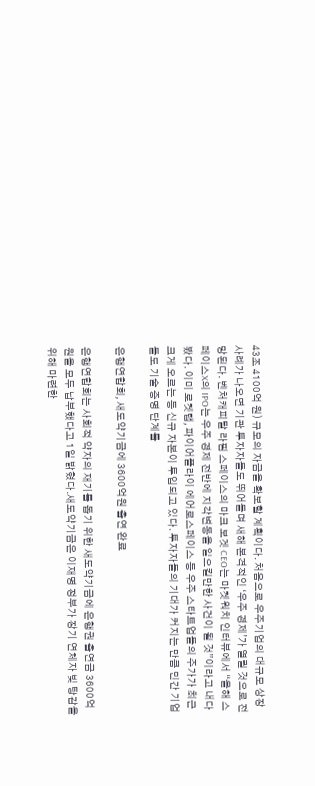43조 4100억 원) 규모의 자금을 확보할 계획이다. 처음으로 우주기업의 대규모 상장 사례가 나오면 기관 투자자들도 뛰어들며 새해 본격적인 ‘우주 경제’가 열릴 것으로 전망된다. 벤처캐피탈 라핌 스페이스의 마크 보겟 CEO는 마켓워치 인터뷰에서 “올해 스페이스X의 IPO는 우주 경제 전반에 지각변동을 일으킬만한 사건이 될 것”이라고 내다봤다. 이미 로켓랩, 파이어플라이 에어로스페이스 등 우주 스타트업들의 주가가 최근 크게 오르는 등 신규 자본이 투입되고 있다. 투자자들의 기대가 커지는 만큼 민간 기업들도 기술 증명 단계를

은행연합회, 새도약기금에 3600억원 출연 완료

은행연합회는 사회적 약자의 재기를 돕기 위한 새도약기금에 은행권 출연금 3600억 원을 모두 납부했다고 1일 밝혔다.새도약기금은 이재명 정부가 장기 연체자 빚 탕감을 위해 마련한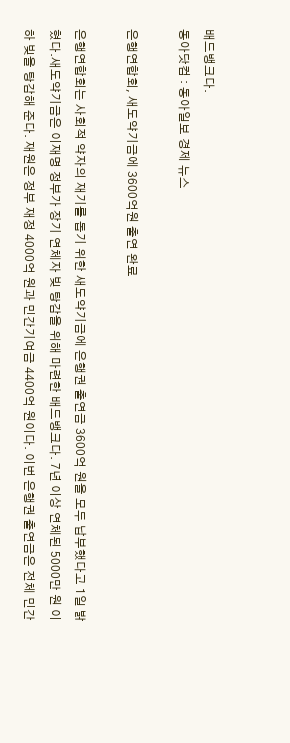배드뱅크다.
동아닷컴 : 동아일보 경제 뉴스

은행연합회, 새도약기금에 3600억원 출연 완료

은행연합회는 사회적 약자의 재기를 돕기 위한 새도약기금에 은행권 출연금 3600억 원을 모두 납부했다고 1일 밝혔다.새도약기금은 이재명 정부가 장기 연체자 빚 탕감을 위해 마련한 배드뱅크다. 7년 이상 연체된 5000만 원 이하 빚을 탕감해 준다. 재원은 정부 재정 4000억 원과 민간기여금 4400억 원이다. 이번 은행권 출연금은 전체 민간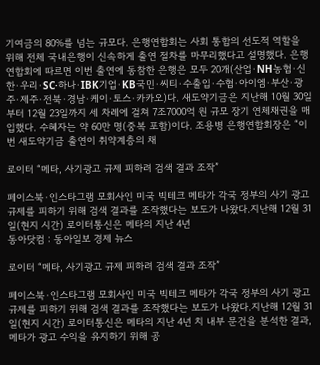기여금의 80%를 넘는 규모다. 은행연합회는 사회 통합의 선도적 역할을 위해 전체 국내은행이 신속하게 출연 절차를 마무리했다고 설명했다. 은행연합회에 따르면 이번 출연에 동참한 은행은 모두 20개(산업·NH농협·신한·우리·SC·하나·IBK기업·KB국민·씨티·수출입·수협·아이엠·부산·광주·제주·전북·경남·케이·토스·카카오)다. 새도약기금은 지난해 10월 30일부터 12월 23일까지 세 차례에 걸쳐 7조7000억 원 규모 장기 연체채권을 매입했다. 수혜자는 약 60만 명(중복 포함)이다. 조용병 은행연합회장은 “이번 새도약기금 출연이 취약계층의 채

로이터 “메타, 사기광고 규제 피하려 검색 결과 조작”

페이스북·인스타그램 모회사인 미국 빅테크 메타가 각국 정부의 사기 광고 규제를 피하기 위해 검색 결과를 조작했다는 보도가 나왔다.지난해 12월 31일(현지 시간) 로이터통신은 메타의 지난 4년
동아닷컴 : 동아일보 경제 뉴스

로이터 “메타, 사기광고 규제 피하려 검색 결과 조작”

페이스북·인스타그램 모회사인 미국 빅테크 메타가 각국 정부의 사기 광고 규제를 피하기 위해 검색 결과를 조작했다는 보도가 나왔다.지난해 12월 31일(현지 시간) 로이터통신은 메타의 지난 4년 치 내부 문건을 분석한 결과, 메타가 광고 수익을 유지하기 위해 공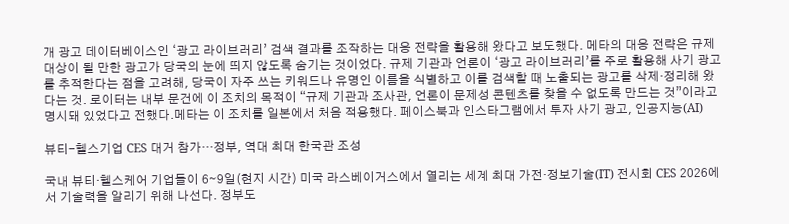개 광고 데이터베이스인 ‘광고 라이브러리’ 검색 결과를 조작하는 대응 전략을 활용해 왔다고 보도했다. 메타의 대응 전략은 규제 대상이 될 만한 광고가 당국의 눈에 띄지 않도록 숨기는 것이었다. 규제 기관과 언론이 ‘광고 라이브러리’를 주로 활용해 사기 광고를 추적한다는 점을 고려해, 당국이 자주 쓰는 키워드나 유명인 이름을 식별하고 이를 검색할 때 노출되는 광고를 삭제·정리해 왔다는 것. 로이터는 내부 문건에 이 조치의 목적이 “규제 기관과 조사관, 언론이 문제성 콘텐츠를 찾을 수 없도록 만드는 것”이라고 명시돼 있었다고 전했다.메타는 이 조치를 일본에서 처음 적용했다. 페이스북과 인스타그램에서 투자 사기 광고, 인공지능(AI)

뷰티-헬스기업 CES 대거 참가…정부, 역대 최대 한국관 조성

국내 뷰티·헬스케어 기업들이 6∼9일(현지 시간) 미국 라스베이거스에서 열리는 세계 최대 가전·정보기술(IT) 전시회 CES 2026에서 기술력을 알리기 위해 나선다. 정부도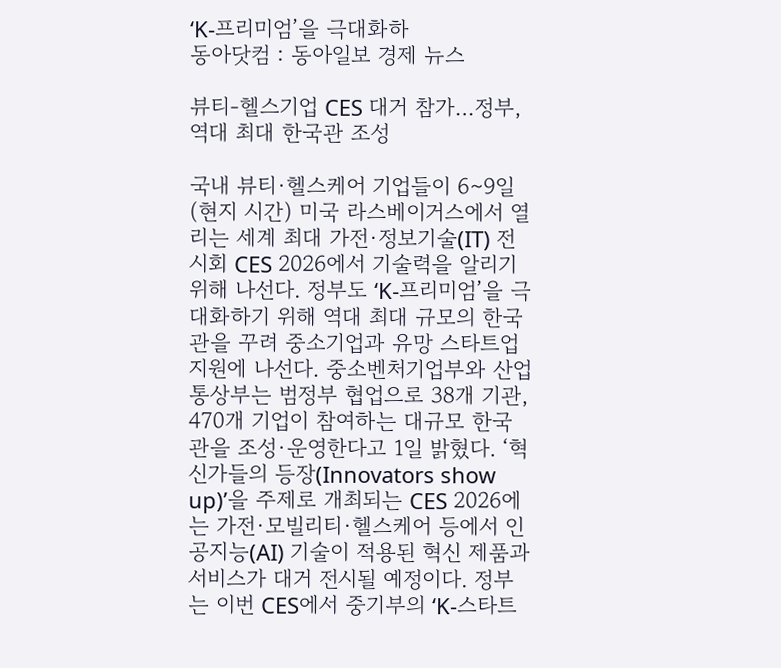‘K-프리미엄’을 극대화하
동아닷컴 : 동아일보 경제 뉴스

뷰티-헬스기업 CES 대거 참가…정부, 역대 최대 한국관 조성

국내 뷰티·헬스케어 기업들이 6∼9일(현지 시간) 미국 라스베이거스에서 열리는 세계 최대 가전·정보기술(IT) 전시회 CES 2026에서 기술력을 알리기 위해 나선다. 정부도 ‘K-프리미엄’을 극대화하기 위해 역대 최대 규모의 한국관을 꾸려 중소기업과 유망 스타트업 지원에 나선다. 중소벤처기업부와 산업통상부는 범정부 협업으로 38개 기관, 470개 기업이 참여하는 대규모 한국관을 조성·운영한다고 1일 밝혔다. ‘혁신가들의 등장(Innovators show up)’을 주제로 개최되는 CES 2026에는 가전·모빌리티·헬스케어 등에서 인공지능(AI) 기술이 적용된 혁신 제품과 서비스가 대거 전시될 예정이다. 정부는 이번 CES에서 중기부의 ‘K-스타트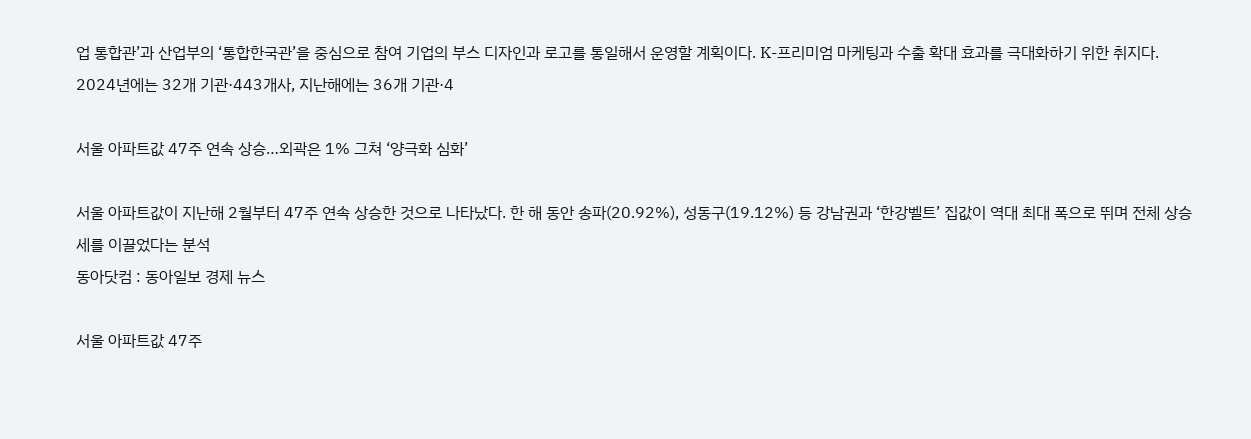업 통합관’과 산업부의 ‘통합한국관’을 중심으로 참여 기업의 부스 디자인과 로고를 통일해서 운영할 계획이다. K-프리미엄 마케팅과 수출 확대 효과를 극대화하기 위한 취지다. 2024년에는 32개 기관·443개사, 지난해에는 36개 기관·4

서울 아파트값 47주 연속 상승…외곽은 1% 그쳐 ‘양극화 심화’

서울 아파트값이 지난해 2월부터 47주 연속 상승한 것으로 나타났다. 한 해 동안 송파(20.92%), 성동구(19.12%) 등 강남권과 ‘한강벨트’ 집값이 역대 최대 폭으로 뛰며 전체 상승세를 이끌었다는 분석
동아닷컴 : 동아일보 경제 뉴스

서울 아파트값 47주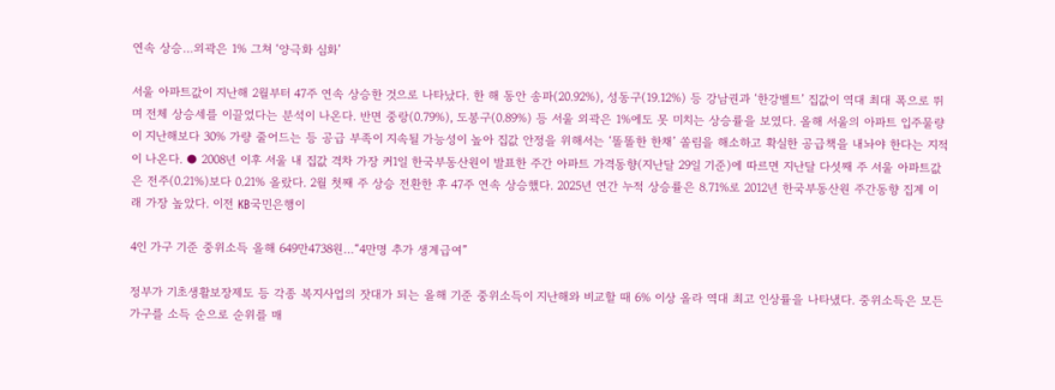연속 상승…외곽은 1% 그쳐 ‘양극화 심화’

서울 아파트값이 지난해 2월부터 47주 연속 상승한 것으로 나타났다. 한 해 동안 송파(20.92%), 성동구(19.12%) 등 강남권과 ‘한강벨트’ 집값이 역대 최대 폭으로 뛰며 전체 상승세를 이끌었다는 분석이 나온다. 반면 중랑(0.79%), 도봉구(0.89%) 등 서울 외곽은 1%에도 못 미치는 상승률을 보였다. 올해 서울의 아파트 입주물량이 지난해보다 30% 가량 줄어드는 등 공급 부족이 지속될 가능성이 높아 집값 안정을 위해서는 ‘똘똘한 한채’ 쏠림을 해소하고 확실한 공급책을 내놔야 한다는 지적이 나온다. ● 2008년 이후 서울 내 집값 격차 가장 커1일 한국부동산원이 발표한 주간 아파트 가격동향(지난달 29일 기준)에 따르면 지난달 다섯째 주 서울 아파트값은 전주(0.21%)보다 0.21% 올랐다. 2월 첫째 주 상승 전환한 후 47주 연속 상승했다. 2025년 연간 누적 상승률은 8.71%로 2012년 한국부동산원 주간동향 집계 이래 가장 높았다. 이전 KB국민은행이

4인 가구 기준 중위소득 올해 649만4738원…“4만명 추가 생계급여”

정부가 기초생활보장제도 등 각종 복지사업의 잣대가 되는 올해 기준 중위소득이 지난해와 비교할 때 6% 이상 올라 역대 최고 인상률을 나타냈다. 중위소득은 모든 가구를 소득 순으로 순위를 매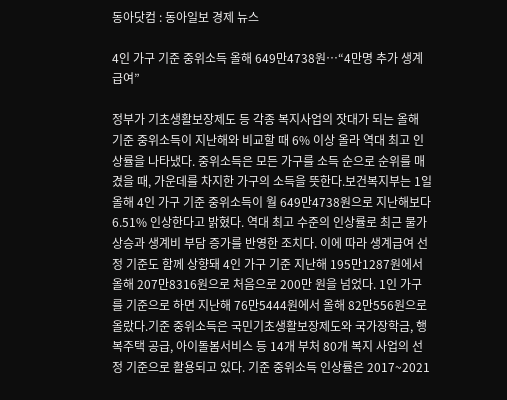동아닷컴 : 동아일보 경제 뉴스

4인 가구 기준 중위소득 올해 649만4738원…“4만명 추가 생계급여”

정부가 기초생활보장제도 등 각종 복지사업의 잣대가 되는 올해 기준 중위소득이 지난해와 비교할 때 6% 이상 올라 역대 최고 인상률을 나타냈다. 중위소득은 모든 가구를 소득 순으로 순위를 매겼을 때, 가운데를 차지한 가구의 소득을 뜻한다.보건복지부는 1일 올해 4인 가구 기준 중위소득이 월 649만4738원으로 지난해보다 6.51% 인상한다고 밝혔다. 역대 최고 수준의 인상률로 최근 물가 상승과 생계비 부담 증가를 반영한 조치다. 이에 따라 생계급여 선정 기준도 함께 상향돼 4인 가구 기준 지난해 195만1287원에서 올해 207만8316원으로 처음으로 200만 원을 넘었다. 1인 가구를 기준으로 하면 지난해 76만5444원에서 올해 82만556원으로 올랐다.기준 중위소득은 국민기초생활보장제도와 국가장학금, 행복주택 공급, 아이돌봄서비스 등 14개 부처 80개 복지 사업의 선정 기준으로 활용되고 있다. 기준 중위소득 인상률은 2017~2021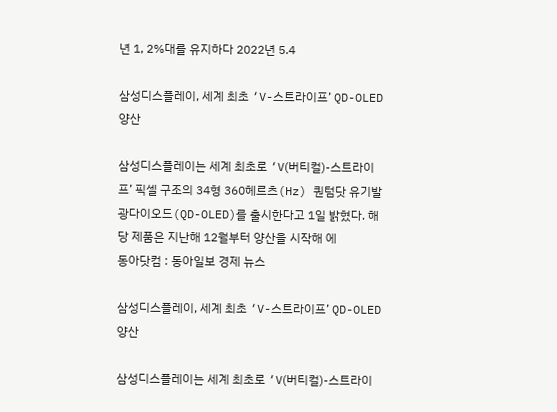년 1, 2%대를 유지하다 2022년 5.4

삼성디스플레이, 세계 최초 ‘V-스트라이프’ QD-OLED 양산

삼성디스플레이는 세계 최초로 ‘V(버티컬)-스트라이프’ 픽셀 구조의 34형 360헤르츠(Hz) 퀀텀닷 유기발광다이오드(QD-OLED)를 출시한다고 1일 밝혔다. 해당 제품은 지난해 12월부터 양산을 시작해 에
동아닷컴 : 동아일보 경제 뉴스

삼성디스플레이, 세계 최초 ‘V-스트라이프’ QD-OLED 양산

삼성디스플레이는 세계 최초로 ‘V(버티컬)-스트라이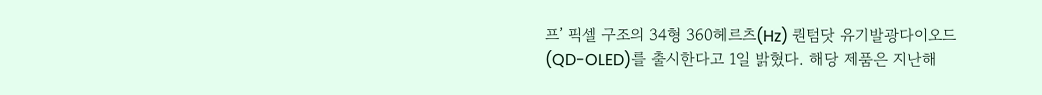프’ 픽셀 구조의 34형 360헤르츠(Hz) 퀀텀닷 유기발광다이오드(QD-OLED)를 출시한다고 1일 밝혔다. 해당 제품은 지난해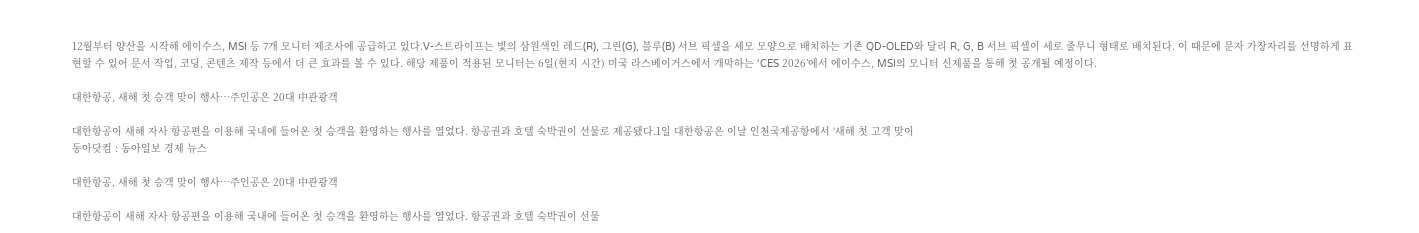12월부터 양산을 시작해 에이수스, MSI 등 7개 모니터 제조사에 공급하고 있다.V-스트라이프는 빛의 삼원색인 레드(R), 그린(G), 블루(B) 서브 픽셀을 세모 모양으로 배치하는 기존 QD-OLED와 달리 R, G, B 서브 픽셀이 세로 줄무니 형태로 배치된다. 이 때문에 문자 가장자리를 선명하게 표현할 수 있어 문서 작업, 코딩, 콘텐츠 제작 등에서 더 큰 효과를 볼 수 있다. 해당 제품이 적용된 모니터는 6일(현지 시간) 미국 라스베이거스에서 개막하는 ‘CES 2026’에서 에이수스, MSI의 모니터 신제품을 통해 첫 공개될 예정이다.

대한항공, 새해 첫 승객 맞이 행사…주인공은 20대 中관광객

대한항공이 새해 자사 항공편을 이용해 국내에 들어온 첫 승객을 환영하는 행사를 열었다. 항공권과 호텔 숙박권이 선물로 제공됐다.1일 대한항공은 이날 인천국제공항에서 ‘새해 첫 고객 맞이
동아닷컴 : 동아일보 경제 뉴스

대한항공, 새해 첫 승객 맞이 행사…주인공은 20대 中관광객

대한항공이 새해 자사 항공편을 이용해 국내에 들어온 첫 승객을 환영하는 행사를 열었다. 항공권과 호텔 숙박권이 선물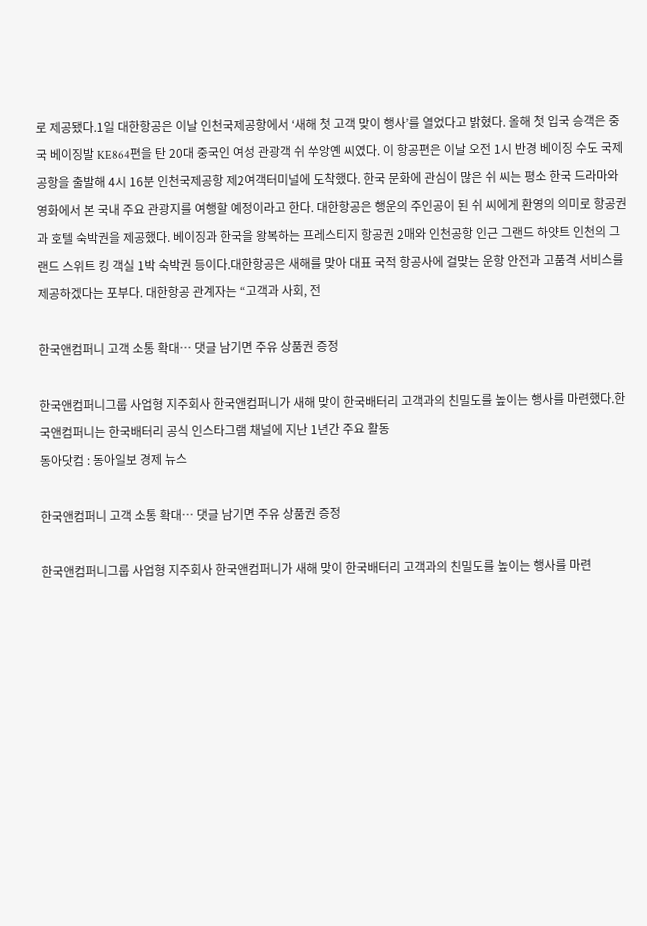로 제공됐다.1일 대한항공은 이날 인천국제공항에서 ‘새해 첫 고객 맞이 행사’를 열었다고 밝혔다. 올해 첫 입국 승객은 중국 베이징발 KE864편을 탄 20대 중국인 여성 관광객 쉬 쑤앙옌 씨였다. 이 항공편은 이날 오전 1시 반경 베이징 수도 국제공항을 출발해 4시 16분 인천국제공항 제2여객터미널에 도착했다. 한국 문화에 관심이 많은 쉬 씨는 평소 한국 드라마와 영화에서 본 국내 주요 관광지를 여행할 예정이라고 한다. 대한항공은 행운의 주인공이 된 쉬 씨에게 환영의 의미로 항공권과 호텔 숙박권을 제공했다. 베이징과 한국을 왕복하는 프레스티지 항공권 2매와 인천공항 인근 그랜드 하얏트 인천의 그랜드 스위트 킹 객실 1박 숙박권 등이다.대한항공은 새해를 맞아 대표 국적 항공사에 걸맞는 운항 안전과 고품격 서비스를 제공하겠다는 포부다. 대한항공 관계자는 “고객과 사회, 전

한국앤컴퍼니 고객 소통 확대… 댓글 남기면 주유 상품권 증정

한국앤컴퍼니그룹 사업형 지주회사 한국앤컴퍼니가 새해 맞이 한국배터리 고객과의 친밀도를 높이는 행사를 마련했다.한국앤컴퍼니는 한국배터리 공식 인스타그램 채널에 지난 1년간 주요 활동
동아닷컴 : 동아일보 경제 뉴스

한국앤컴퍼니 고객 소통 확대… 댓글 남기면 주유 상품권 증정

한국앤컴퍼니그룹 사업형 지주회사 한국앤컴퍼니가 새해 맞이 한국배터리 고객과의 친밀도를 높이는 행사를 마련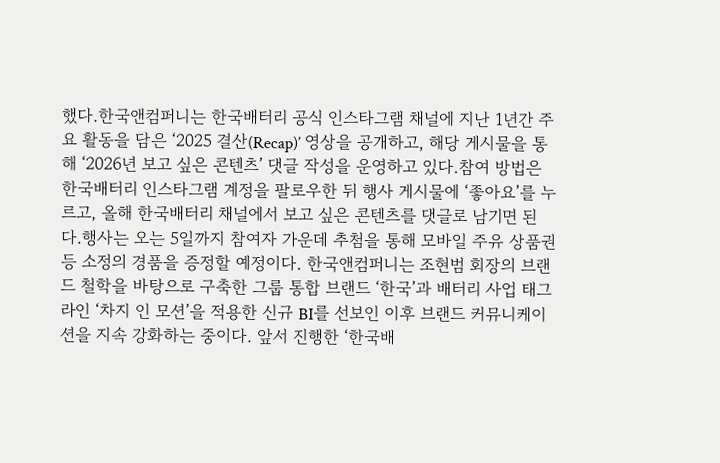했다.한국앤컴퍼니는 한국배터리 공식 인스타그램 채널에 지난 1년간 주요 활동을 담은 ‘2025 결산(Recap)’ 영상을 공개하고, 해당 게시물을 통해 ‘2026년 보고 싶은 콘텐츠’ 댓글 작성을 운영하고 있다.참여 방법은 한국배터리 인스타그램 계정을 팔로우한 뒤 행사 게시물에 ‘좋아요’를 누르고, 올해 한국배터리 채널에서 보고 싶은 콘텐츠를 댓글로 남기면 된다.행사는 오는 5일까지 참여자 가운데 추첨을 통해 모바일 주유 상품권 등 소정의 경품을 증정할 예정이다. 한국앤컴퍼니는 조현범 회장의 브랜드 철학을 바탕으로 구축한 그룹 통합 브랜드 ‘한국’과 배터리 사업 태그라인 ‘차지 인 모션’을 적용한 신규 BI를 선보인 이후 브랜드 커뮤니케이션을 지속 강화하는 중이다. 앞서 진행한 ‘한국배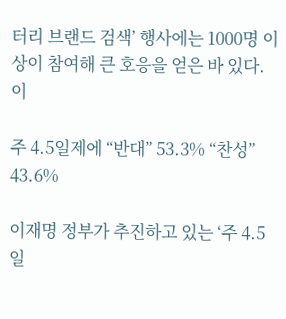터리 브랜드 검색’ 행사에는 1000명 이상이 참여해 큰 호응을 얻은 바 있다. 이

주 4.5일제에 “반대” 53.3% “찬성” 43.6%

이재명 정부가 추진하고 있는 ‘주 4.5일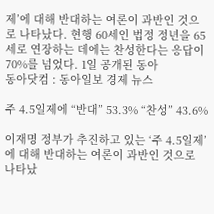제’에 대해 반대하는 여론이 과반인 것으로 나타났다. 현행 60세인 법정 정년을 65세로 연장하는 데에는 찬성한다는 응답이 70%를 넘었다. 1일 공개된 동아
동아닷컴 : 동아일보 경제 뉴스

주 4.5일제에 “반대” 53.3% “찬성” 43.6%

이재명 정부가 추진하고 있는 ‘주 4.5일제’에 대해 반대하는 여론이 과반인 것으로 나타났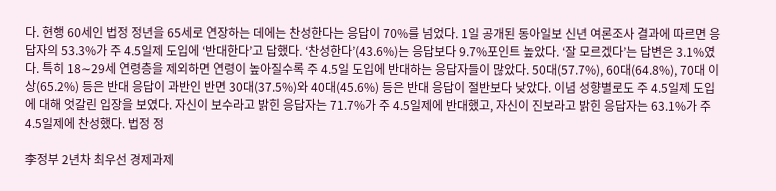다. 현행 60세인 법정 정년을 65세로 연장하는 데에는 찬성한다는 응답이 70%를 넘었다. 1일 공개된 동아일보 신년 여론조사 결과에 따르면 응답자의 53.3%가 주 4.5일제 도입에 ‘반대한다’고 답했다. ‘찬성한다’(43.6%)는 응답보다 9.7%포인트 높았다. ‘잘 모르겠다’는 답변은 3.1%였다. 특히 18∼29세 연령층을 제외하면 연령이 높아질수록 주 4.5일 도입에 반대하는 응답자들이 많았다. 50대(57.7%), 60대(64.8%), 70대 이상(65.2%) 등은 반대 응답이 과반인 반면 30대(37.5%)와 40대(45.6%) 등은 반대 응답이 절반보다 낮았다. 이념 성향별로도 주 4.5일제 도입에 대해 엇갈린 입장을 보였다. 자신이 보수라고 밝힌 응답자는 71.7%가 주 4.5일제에 반대했고, 자신이 진보라고 밝힌 응답자는 63.1%가 주 4.5일제에 찬성했다. 법정 정

李정부 2년차 최우선 경제과제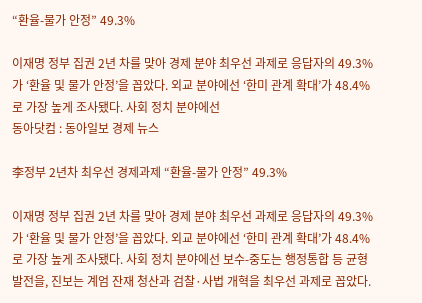“환율-물가 안정” 49.3%

이재명 정부 집권 2년 차를 맞아 경제 분야 최우선 과제로 응답자의 49.3%가 ‘환율 및 물가 안정’을 꼽았다. 외교 분야에선 ‘한미 관계 확대’가 48.4%로 가장 높게 조사됐다. 사회 정치 분야에선
동아닷컴 : 동아일보 경제 뉴스

李정부 2년차 최우선 경제과제 “환율-물가 안정” 49.3%

이재명 정부 집권 2년 차를 맞아 경제 분야 최우선 과제로 응답자의 49.3%가 ‘환율 및 물가 안정’을 꼽았다. 외교 분야에선 ‘한미 관계 확대’가 48.4%로 가장 높게 조사됐다. 사회 정치 분야에선 보수-중도는 행정통합 등 균형 발전을, 진보는 계엄 잔재 청산과 검찰·사법 개혁을 최우선 과제로 꼽았다.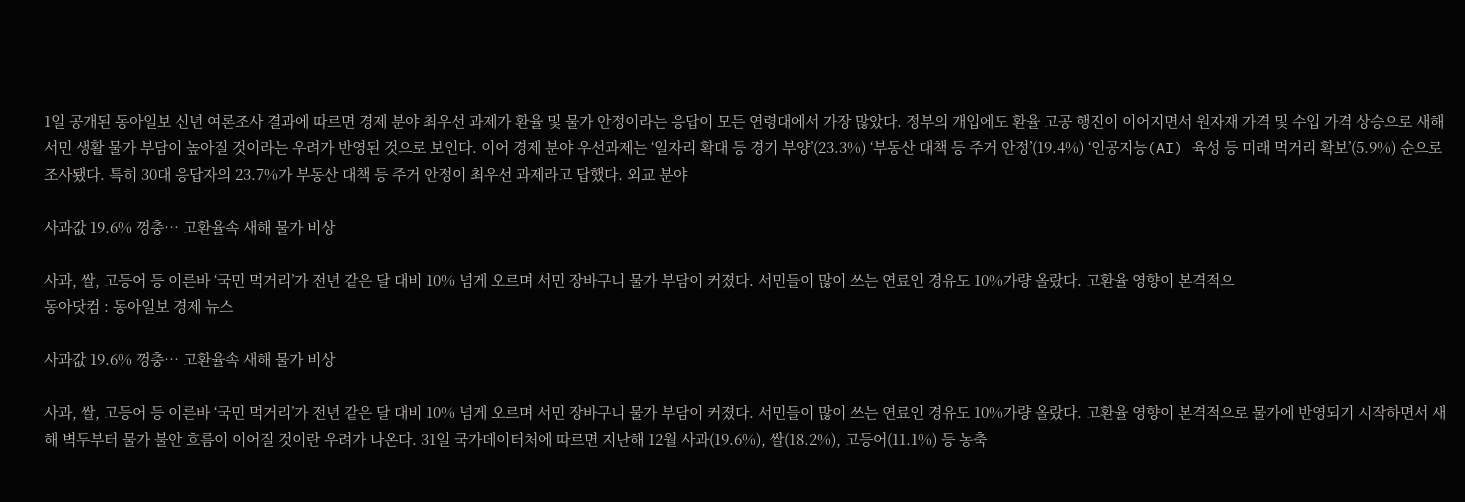1일 공개된 동아일보 신년 여론조사 결과에 따르면 경제 분야 최우선 과제가 환율 및 물가 안정이라는 응답이 모든 연령대에서 가장 많았다. 정부의 개입에도 환율 고공 행진이 이어지면서 원자재 가격 및 수입 가격 상승으로 새해 서민 생활 물가 부담이 높아질 것이라는 우려가 반영된 것으로 보인다. 이어 경제 분야 우선과제는 ‘일자리 확대 등 경기 부양’(23.3%) ‘부동산 대책 등 주거 안정’(19.4%) ‘인공지능(AI) 육성 등 미래 먹거리 확보’(5.9%) 순으로 조사됐다. 특히 30대 응답자의 23.7%가 부동산 대책 등 주거 안정이 최우선 과제라고 답했다. 외교 분야

사과값 19.6% 껑충… 고환율속 새해 물가 비상

사과, 쌀, 고등어 등 이른바 ‘국민 먹거리’가 전년 같은 달 대비 10% 넘게 오르며 서민 장바구니 물가 부담이 커졌다. 서민들이 많이 쓰는 연료인 경유도 10%가량 올랐다. 고환율 영향이 본격적으
동아닷컴 : 동아일보 경제 뉴스

사과값 19.6% 껑충… 고환율속 새해 물가 비상

사과, 쌀, 고등어 등 이른바 ‘국민 먹거리’가 전년 같은 달 대비 10% 넘게 오르며 서민 장바구니 물가 부담이 커졌다. 서민들이 많이 쓰는 연료인 경유도 10%가량 올랐다. 고환율 영향이 본격적으로 물가에 반영되기 시작하면서 새해 벽두부터 물가 불안 흐름이 이어질 것이란 우려가 나온다. 31일 국가데이터처에 따르면 지난해 12월 사과(19.6%), 쌀(18.2%), 고등어(11.1%) 등 농축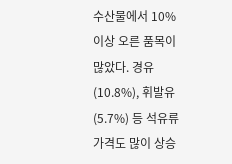수산물에서 10% 이상 오른 품목이 많았다. 경유(10.8%), 휘발유(5.7%) 등 석유류 가격도 많이 상승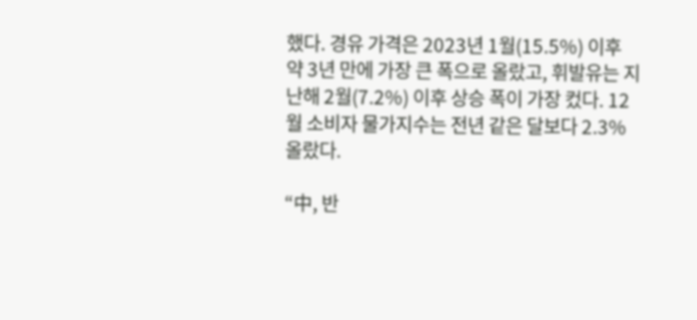했다. 경유 가격은 2023년 1월(15.5%) 이후 약 3년 만에 가장 큰 폭으로 올랐고, 휘발유는 지난해 2월(7.2%) 이후 상승 폭이 가장 컸다. 12월 소비자 물가지수는 전년 같은 달보다 2.3% 올랐다.

“中, 반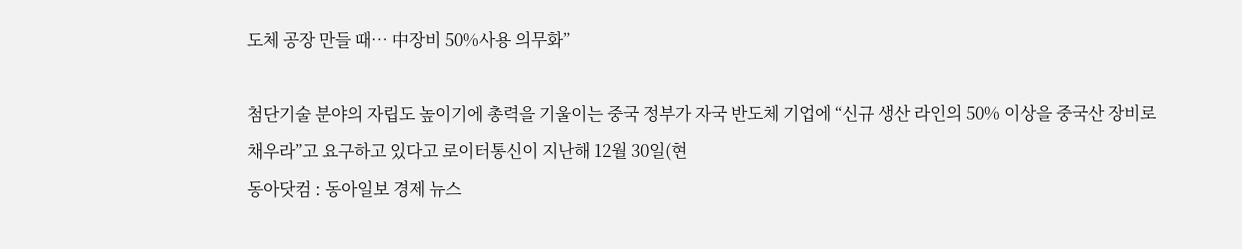도체 공장 만들 때… 中장비 50%사용 의무화”

첨단기술 분야의 자립도 높이기에 총력을 기울이는 중국 정부가 자국 반도체 기업에 “신규 생산 라인의 50% 이상을 중국산 장비로 채우라”고 요구하고 있다고 로이터통신이 지난해 12월 30일(현
동아닷컴 : 동아일보 경제 뉴스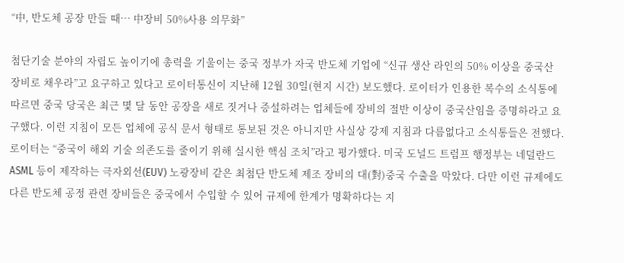“中, 반도체 공장 만들 때… 中장비 50%사용 의무화”

첨단기술 분야의 자립도 높이기에 총력을 기울이는 중국 정부가 자국 반도체 기업에 “신규 생산 라인의 50% 이상을 중국산 장비로 채우라”고 요구하고 있다고 로이터통신이 지난해 12월 30일(현지 시간) 보도했다. 로이터가 인용한 복수의 소식통에 따르면 중국 당국은 최근 몇 달 동안 공장을 새로 짓거나 증설하려는 업체들에 장비의 절반 이상이 중국산임을 증명하라고 요구했다. 이런 지침이 모든 업체에 공식 문서 형태로 통보된 것은 아니지만 사실상 강제 지침과 다름없다고 소식통들은 전했다. 로이터는 “중국이 해외 기술 의존도를 줄이기 위해 실시한 핵심 조치”라고 평가했다. 미국 도널드 트럼프 행정부는 네덜란드 ASML 등이 제작하는 극자외선(EUV) 노광장비 같은 최첨단 반도체 제조 장비의 대(對)중국 수출을 막았다. 다만 이런 규제에도 다른 반도체 공정 관련 장비들은 중국에서 수입할 수 있어 규제에 한계가 명확하다는 지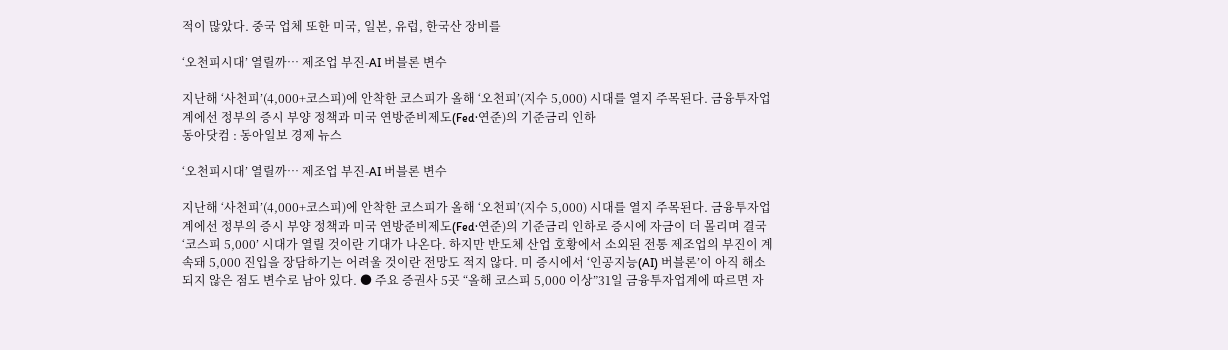적이 많았다. 중국 업체 또한 미국, 일본, 유럽, 한국산 장비를

‘오천피시대’ 열릴까… 제조업 부진-AI 버블론 변수

지난해 ‘사천피’(4,000+코스피)에 안착한 코스피가 올해 ‘오천피’(지수 5,000) 시대를 열지 주목된다. 금융투자업계에선 정부의 증시 부양 정책과 미국 연방준비제도(Fed·연준)의 기준금리 인하
동아닷컴 : 동아일보 경제 뉴스

‘오천피시대’ 열릴까… 제조업 부진-AI 버블론 변수

지난해 ‘사천피’(4,000+코스피)에 안착한 코스피가 올해 ‘오천피’(지수 5,000) 시대를 열지 주목된다. 금융투자업계에선 정부의 증시 부양 정책과 미국 연방준비제도(Fed·연준)의 기준금리 인하로 증시에 자금이 더 몰리며 결국 ‘코스피 5,000’ 시대가 열릴 것이란 기대가 나온다. 하지만 반도체 산업 호황에서 소외된 전통 제조업의 부진이 계속돼 5,000 진입을 장담하기는 어려울 것이란 전망도 적지 않다. 미 증시에서 ‘인공지능(AI) 버블론’이 아직 해소되지 않은 점도 변수로 남아 있다. ● 주요 증권사 5곳 “올해 코스피 5,000 이상”31일 금융투자업계에 따르면 자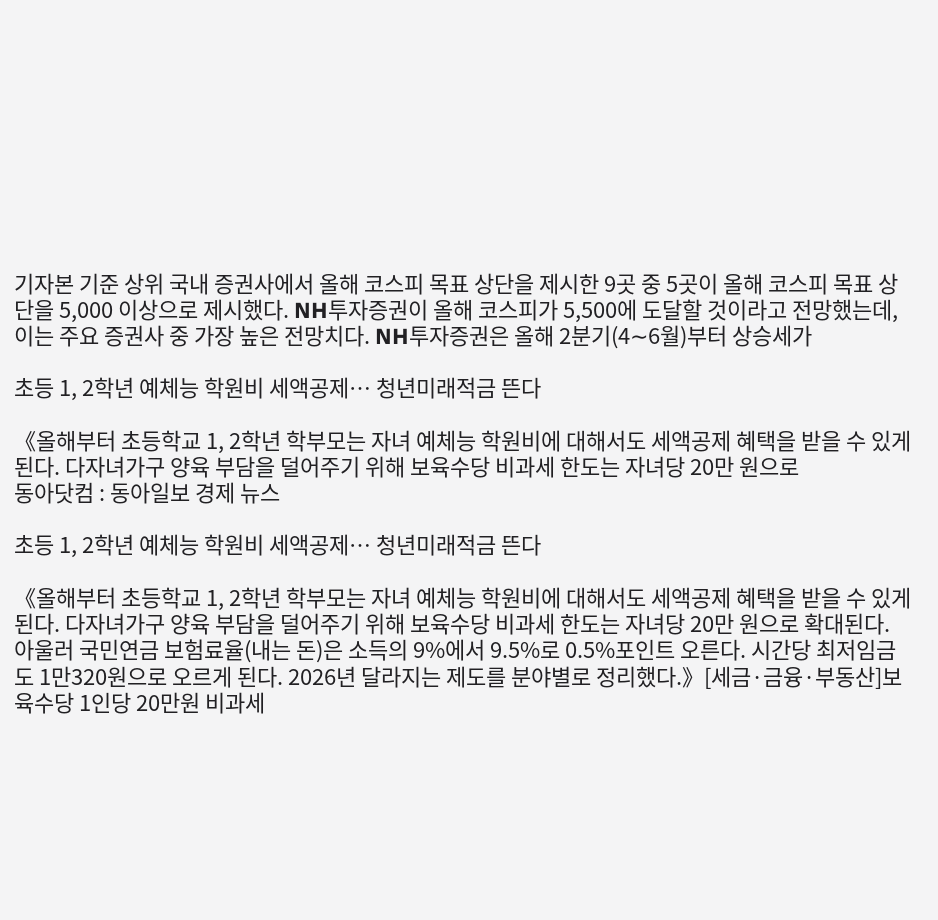기자본 기준 상위 국내 증권사에서 올해 코스피 목표 상단을 제시한 9곳 중 5곳이 올해 코스피 목표 상단을 5,000 이상으로 제시했다. NH투자증권이 올해 코스피가 5,500에 도달할 것이라고 전망했는데, 이는 주요 증권사 중 가장 높은 전망치다. NH투자증권은 올해 2분기(4∼6월)부터 상승세가

초등 1, 2학년 예체능 학원비 세액공제… 청년미래적금 뜬다

《올해부터 초등학교 1, 2학년 학부모는 자녀 예체능 학원비에 대해서도 세액공제 혜택을 받을 수 있게 된다. 다자녀가구 양육 부담을 덜어주기 위해 보육수당 비과세 한도는 자녀당 20만 원으로
동아닷컴 : 동아일보 경제 뉴스

초등 1, 2학년 예체능 학원비 세액공제… 청년미래적금 뜬다

《올해부터 초등학교 1, 2학년 학부모는 자녀 예체능 학원비에 대해서도 세액공제 혜택을 받을 수 있게 된다. 다자녀가구 양육 부담을 덜어주기 위해 보육수당 비과세 한도는 자녀당 20만 원으로 확대된다. 아울러 국민연금 보험료율(내는 돈)은 소득의 9%에서 9.5%로 0.5%포인트 오른다. 시간당 최저임금도 1만320원으로 오르게 된다. 2026년 달라지는 제도를 분야별로 정리했다.》[세금·금융·부동산]보육수당 1인당 20만원 비과세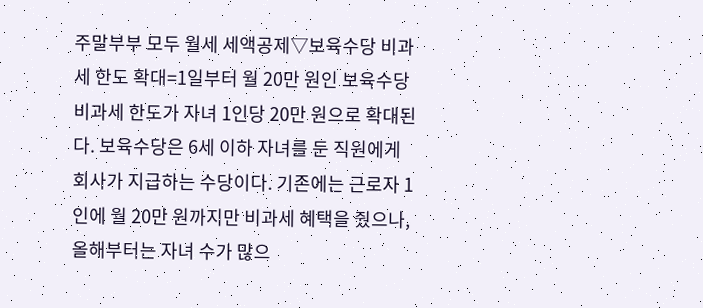주말부부 모두 월세 세액공제▽보육수당 비과세 한도 확대=1일부터 월 20만 원인 보육수당 비과세 한도가 자녀 1인당 20만 원으로 확대된다. 보육수당은 6세 이하 자녀를 둔 직원에게 회사가 지급하는 수당이다. 기존에는 근로자 1인에 월 20만 원까지만 비과세 혜택을 줬으나, 올해부터는 자녀 수가 많으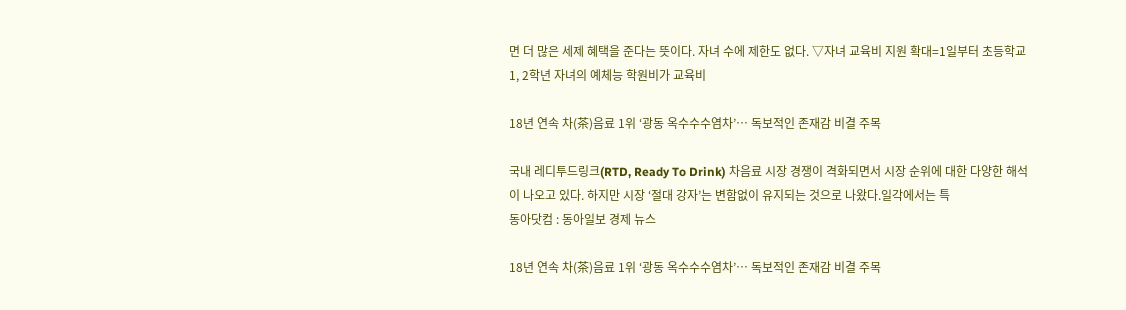면 더 많은 세제 혜택을 준다는 뜻이다. 자녀 수에 제한도 없다. ▽자녀 교육비 지원 확대=1일부터 초등학교 1, 2학년 자녀의 예체능 학원비가 교육비

18년 연속 차(茶)음료 1위 ‘광동 옥수수수염차’… 독보적인 존재감 비결 주목

국내 레디투드링크(RTD, Ready To Drink) 차음료 시장 경쟁이 격화되면서 시장 순위에 대한 다양한 해석이 나오고 있다. 하지만 시장 ‘절대 강자’는 변함없이 유지되는 것으로 나왔다.일각에서는 특
동아닷컴 : 동아일보 경제 뉴스

18년 연속 차(茶)음료 1위 ‘광동 옥수수수염차’… 독보적인 존재감 비결 주목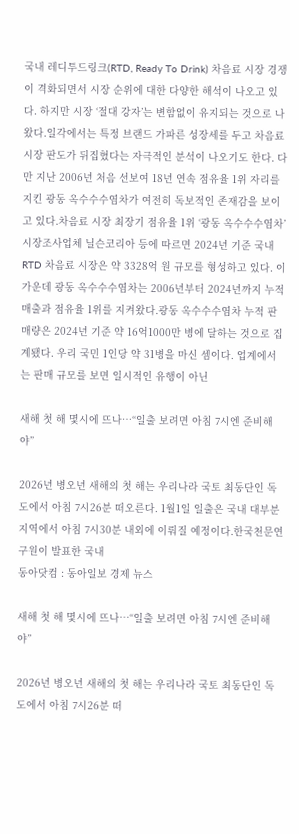국내 레디투드링크(RTD, Ready To Drink) 차음료 시장 경쟁이 격화되면서 시장 순위에 대한 다양한 해석이 나오고 있다. 하지만 시장 ‘절대 강자’는 변함없이 유지되는 것으로 나왔다.일각에서는 특정 브랜드 가파른 성장세를 두고 차음료 시장 판도가 뒤집혔다는 자극적인 분석이 나오기도 한다. 다만 지난 2006년 처음 선보여 18년 연속 점유율 1위 자리를 지킨 광동 옥수수수염차가 여전히 독보적인 존재감을 보이고 있다.차음료 시장 최장기 점유율 1위 ‘광동 옥수수수염차’시장조사업체 닐슨코리아 등에 따르면 2024년 기준 국내 RTD 차음료 시장은 약 3328억 원 규모를 형성하고 있다. 이 가운데 광동 옥수수수염차는 2006년부터 2024년까지 누적 매출과 점유율 1위를 지켜왔다.광동 옥수수수염차 누적 판매량은 2024년 기준 약 16억1000만 병에 달하는 것으로 집계됐다. 우리 국민 1인당 약 31병을 마신 셈이다. 업계에서는 판매 규모를 보면 일시적인 유행이 아닌

새해 첫 해 몇시에 뜨나…“일출 보려면 아침 7시엔 준비해야”

2026년 병오년 새해의 첫 해는 우리나라 국토 최동단인 독도에서 아침 7시26분 떠오른다. 1월1일 일출은 국내 대부분 지역에서 아침 7시30분 내외에 이뤄질 예정이다.한국천문연구원이 발표한 국내
동아닷컴 : 동아일보 경제 뉴스

새해 첫 해 몇시에 뜨나…“일출 보려면 아침 7시엔 준비해야”

2026년 병오년 새해의 첫 해는 우리나라 국토 최동단인 독도에서 아침 7시26분 떠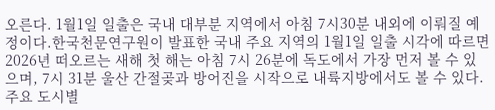오른다. 1월1일 일출은 국내 대부분 지역에서 아침 7시30분 내외에 이뤄질 예정이다.한국천문연구원이 발표한 국내 주요 지역의 1월1일 일출 시각에 따르면 2026년 떠오르는 새해 첫 해는 아침 7시 26분에 독도에서 가장 먼저 볼 수 있으며, 7시 31분 울산 간절곶과 방어진을 시작으로 내륙지방에서도 볼 수 있다.주요 도시별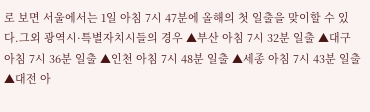로 보면 서울에서는 1일 아침 7시 47분에 올해의 첫 일출을 맞이할 수 있다.그외 광역시·특별자치시들의 경우 ▲부산 아침 7시 32분 일출 ▲대구 아침 7시 36분 일출 ▲인천 아침 7시 48분 일출 ▲세종 아침 7시 43분 일출 ▲대전 아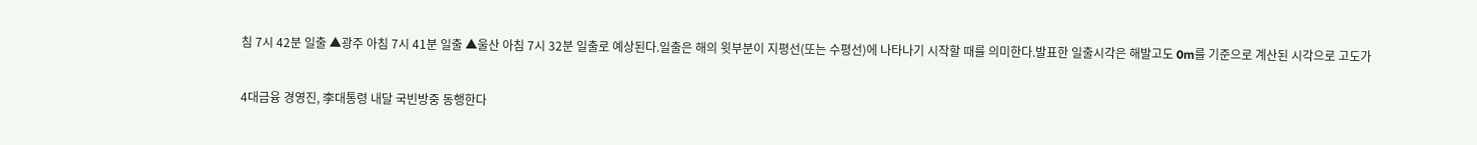침 7시 42분 일출 ▲광주 아침 7시 41분 일출 ▲울산 아침 7시 32분 일출로 예상된다.일출은 해의 윗부분이 지평선(또는 수평선)에 나타나기 시작할 때를 의미한다.발표한 일출시각은 해발고도 0m를 기준으로 계산된 시각으로 고도가

4대금융 경영진, 李대통령 내달 국빈방중 동행한다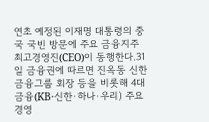연초 예정된 이재명 대통령의 중국 국빈 방문에 주요 금융지주 최고경영진(CEO)이 동행한다.31일 금융권에 따르면 진옥동 신한금융그룹 회장 등을 비롯해 4대 금융(KB·신한·하나·우리) 주요 경영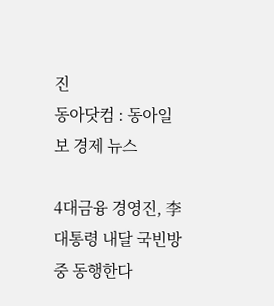진
동아닷컴 : 동아일보 경제 뉴스

4대금융 경영진, 李대통령 내달 국빈방중 동행한다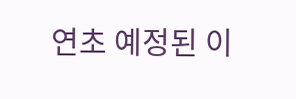연초 예정된 이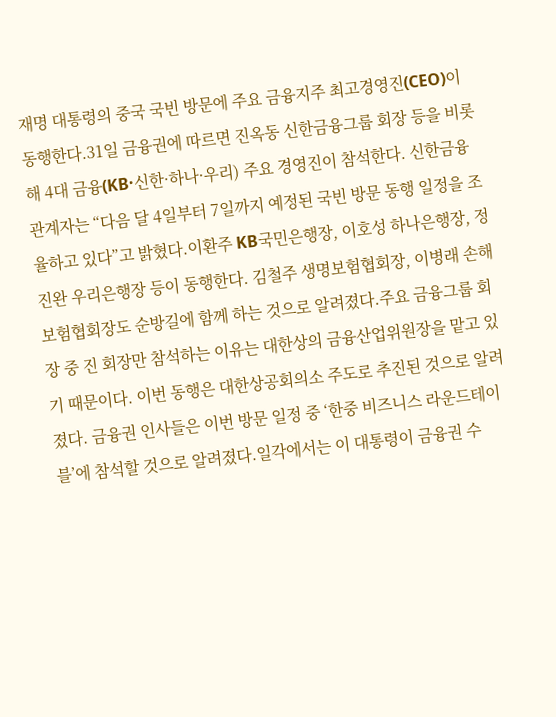재명 대통령의 중국 국빈 방문에 주요 금융지주 최고경영진(CEO)이 동행한다.31일 금융권에 따르면 진옥동 신한금융그룹 회장 등을 비롯해 4대 금융(KB·신한·하나·우리) 주요 경영진이 참석한다. 신한금융 관계자는 “다음 달 4일부터 7일까지 예정된 국빈 방문 동행 일정을 조율하고 있다”고 밝혔다.이환주 KB국민은행장, 이호성 하나은행장, 정진완 우리은행장 등이 동행한다. 김철주 생명보험협회장, 이병래 손해보험협회장도 순방길에 함께 하는 것으로 알려졌다.주요 금융그룹 회장 중 진 회장만 참석하는 이유는 대한상의 금융산업위원장을 맡고 있기 때문이다. 이번 동행은 대한상공회의소 주도로 추진된 것으로 알려졌다. 금융권 인사들은 이번 방문 일정 중 ‘한중 비즈니스 라운드테이블’에 참석할 것으로 알려졌다.일각에서는 이 대통령이 금융권 수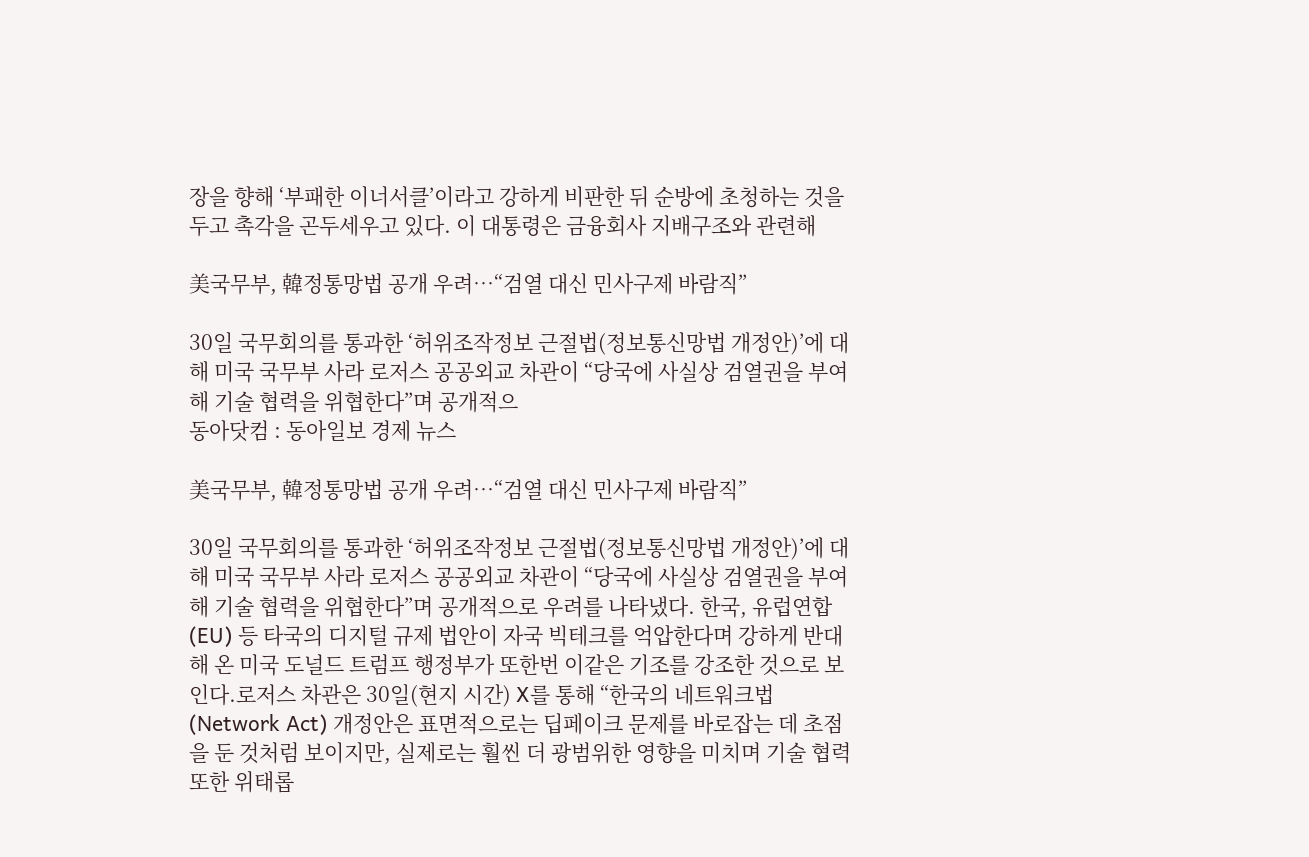장을 향해 ‘부패한 이너서클’이라고 강하게 비판한 뒤 순방에 초청하는 것을 두고 촉각을 곤두세우고 있다. 이 대통령은 금융회사 지배구조와 관련해

美국무부, 韓정통망법 공개 우려…“검열 대신 민사구제 바람직”

30일 국무회의를 통과한 ‘허위조작정보 근절법(정보통신망법 개정안)’에 대해 미국 국무부 사라 로저스 공공외교 차관이 “당국에 사실상 검열권을 부여해 기술 협력을 위협한다”며 공개적으
동아닷컴 : 동아일보 경제 뉴스

美국무부, 韓정통망법 공개 우려…“검열 대신 민사구제 바람직”

30일 국무회의를 통과한 ‘허위조작정보 근절법(정보통신망법 개정안)’에 대해 미국 국무부 사라 로저스 공공외교 차관이 “당국에 사실상 검열권을 부여해 기술 협력을 위협한다”며 공개적으로 우려를 나타냈다. 한국, 유럽연합(EU) 등 타국의 디지털 규제 법안이 자국 빅테크를 억압한다며 강하게 반대해 온 미국 도널드 트럼프 행정부가 또한번 이같은 기조를 강조한 것으로 보인다.로저스 차관은 30일(현지 시간) X를 통해 “한국의 네트워크법(Network Act) 개정안은 표면적으로는 딥페이크 문제를 바로잡는 데 초점을 둔 것처럼 보이지만, 실제로는 훨씬 더 광범위한 영향을 미치며 기술 협력 또한 위태롭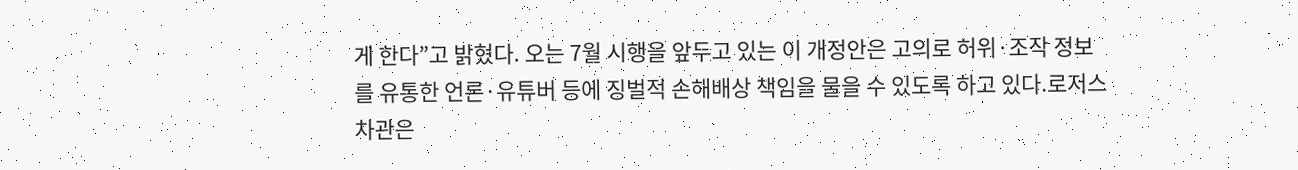게 한다”고 밝혔다. 오는 7월 시행을 앞두고 있는 이 개정안은 고의로 허위·조작 정보를 유통한 언론·유튜버 등에 징벌적 손해배상 책임을 물을 수 있도록 하고 있다.로저스 차관은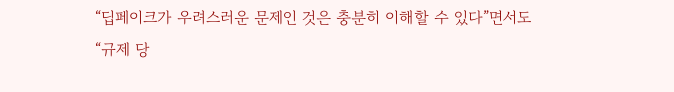“딥페이크가 우려스러운 문제인 것은 충분히 이해할 수 있다”면서도 “규제 당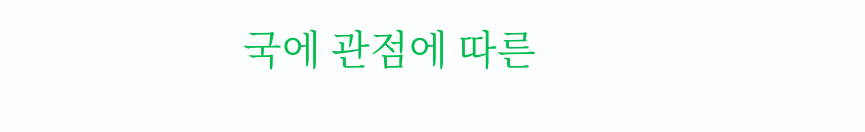국에 관점에 따른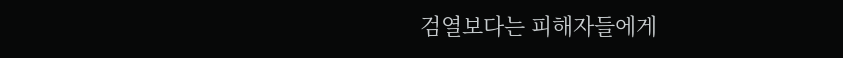검열보다는 피해자들에게